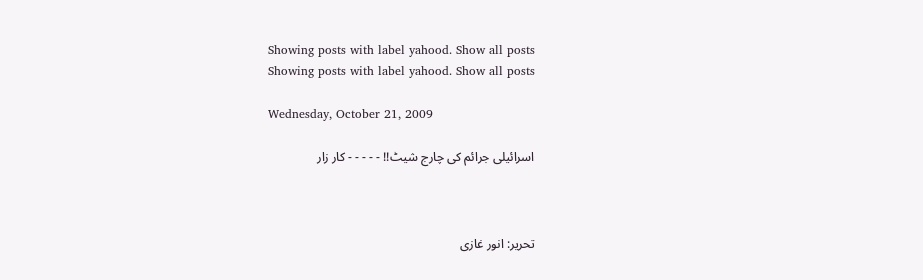Showing posts with label yahood. Show all posts
Showing posts with label yahood. Show all posts

Wednesday, October 21, 2009

اسرائیلی جرائم کی چارج شیٹ!! - - - - - کار زار



تحریر: انور غازی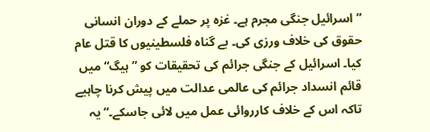”اسرائیل جنگی مجرم ہے۔ غزہ پر حملے کے دوران انسانی حقوق کی خلاف ورزی کی۔ بے گناہ فلسطینیوں کا قتل عام کیا۔ اسرائیل کے جنگی جرائم کی تحقیقات کو ”ہیگ“ میں قائم انسداد جرائم کی عالمی عدالت میں پیش کرنا چاہیے تاکہ اس کے خلاف کارروائی عمل میں لائی جاسکے۔“ یہ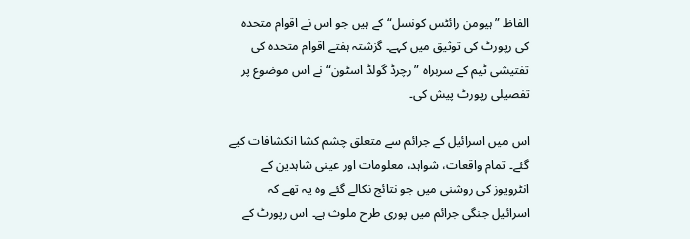الفاظ ”ہیومن رائٹس کونسل“ کے ہیں جو اس نے اقوام متحدہ کی رپورٹ کی توثیق میں کہے۔ گزشتہ ہفتے اقوام متحدہ کی تفتیشی ٹیم کے سربراہ ”رچرڈ گولڈ اسٹون“ نے اس موضوع پر تفصیلی رپورٹ پیش کی۔

اس میں اسرائیل کے جرائم سے متعلق چشم کشا انکشافات کیے گئے۔ تمام واقعات، شواہد، معلومات اور عینی شاہدین کے انٹرویوز کی روشنی میں جو نتائج نکالے گئے وہ یہ تھے کہ اسرائیل جنگی جرائم میں پوری طرح ملوث ہے۔ اس رپورٹ کے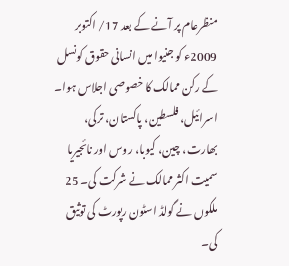منظرعام پر آنے کے بعد 17/ اکتوبر 2009ء کو جنیوا میں انسانی حقوق کونسل کے رکن ممالک کا خصوصی اجلاس ہوا۔ اسرائیل، فلسطین، پاکستان، ترکی، بھارت، چین، کیوبا، روس اور نائجیریا سمیت اکثر ممالک نے شرکت کی۔ 25 ملکوں نے گولڈ اسٹون رپورٹ کی توثیق کی۔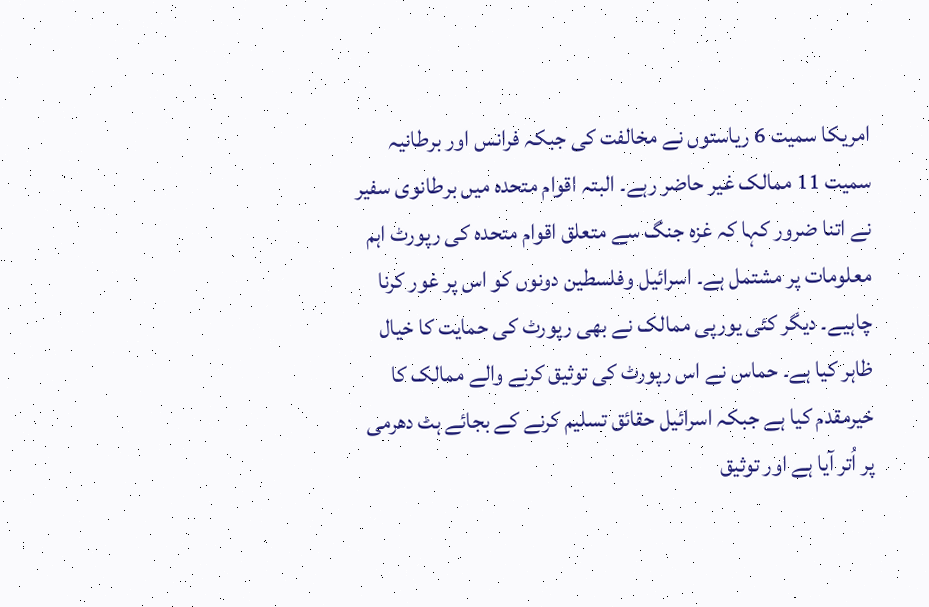امریکا سمیت 6 ریاستوں نے مخالفت کی جبکہ فرانس اور برطانیہ سمیت 11 ممالک غیر حاضر رہے۔ البتہ اقوام متحدہ میں برطانوی سفیر نے اتنا ضرور کہا کہ غزہ جنگ سے متعلق اقوام متحدہ کی رپورٹ اہم معلومات پر مشتمل ہے۔ اسرائیل وفلسطین دونوں کو اس پر غور کرنا چاہیے۔ دیگر کئی یورپی ممالک نے بھی رپورٹ کی حمایت کا خیال ظاہر کیا ہے۔ حماس نے اس رپورٹ کی توثیق کرنے والے ممالک کا خیرمقدم کیا ہے جبکہ اسرائیل حقائق تسلیم کرنے کے بجائے ہٹ دھرمی پر اُتر آیا ہے اور توثیق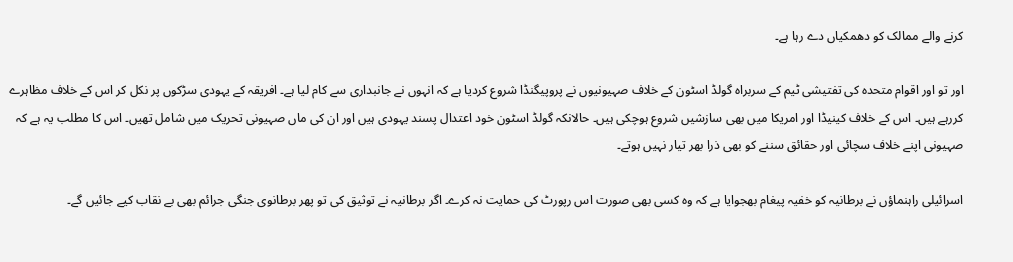کرنے والے ممالک کو دھمکیاں دے رہا ہے۔

اور تو اور اقوام متحدہ کی تفتیشی ٹیم کے سربراہ گولڈ اسٹون کے خلاف صہیونیوں نے پروپیگنڈا شروع کردیا ہے کہ انہوں نے جانبداری سے کام لیا ہے۔ افریقہ کے یہودی سڑکوں پر نکل کر اس کے خلاف مظاہرے کررہے ہیں۔ اس کے خلاف کینیڈا اور امریکا میں بھی سازشیں شروع ہوچکی ہیں۔ حالانکہ گولڈ اسٹون خود اعتدال پسند یہودی ہیں اور ان کی ماں صہیونی تحریک میں شامل تھیں۔ اس کا مطلب یہ ہے کہ صہیونی اپنے خلاف سچائی اور حقائق سننے کو بھی ذرا بھر تیار نہیں ہوتے۔

اسرائیلی راہنماؤں نے برطانیہ کو خفیہ پیغام بھجوایا ہے کہ وہ کسی بھی صورت اس رپورٹ کی حمایت نہ کرے۔ اگر برطانیہ نے توثیق کی تو پھر برطانوی جنگی جرائم بھی بے نقاب کیے جائیں گے۔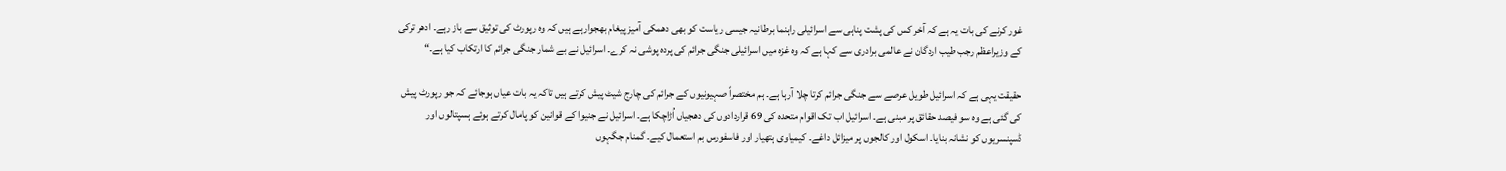غور کرنے کی بات یہ ہے کہ آخر کس کی پشت پناہی سے اسرائیلی راہنما برطانیہ جیسی ریاست کو بھی دھمکی آمیز پیغام بھجوارہے ہیں کہ وہ رپورٹ کی توثیق سے باز رہے۔ ادھر ترکی کے وزیراعظم رجب طیب اردگان نے عالمی برادری سے کہا ہے کہ وہ غزہ میں اسرائیلی جنگی جرائم کی پردہ پوشی نہ کرے۔ اسرائیل نے بے شمار جنگی جرائم کا ارتکاب کیا ہے۔“

حقیقت یہی ہے کہ اسرائیل طویل عرصے سے جنگی جرائم کرتا چلا آرہا ہے۔ ہم مختصراً صہیونیوں کے جرائم کی چارج شیٹ پیش کرتے ہیں تاکہ یہ بات عیاں ہوجائے کہ جو رپورٹ پیش کی گئی ہے وہ سو فیصد حقائق پر مبنی ہے۔ اسرائیل اب تک اقوام متحدہ کی 69 قراردادوں کی دھجیاں اُڑاچکا ہے۔ اسرائیل نے جنیوا کے قوانین کو پامال کرتے ہوئے ہسپتالوں اور ڈسپنسریوں کو نشانہ بنایا۔ اسکول اور کالجوں پر میزائل داغے۔ کیمیاوی ہتھیار اور فاسفورس بم استعمال کیے۔ گمنام جگہوں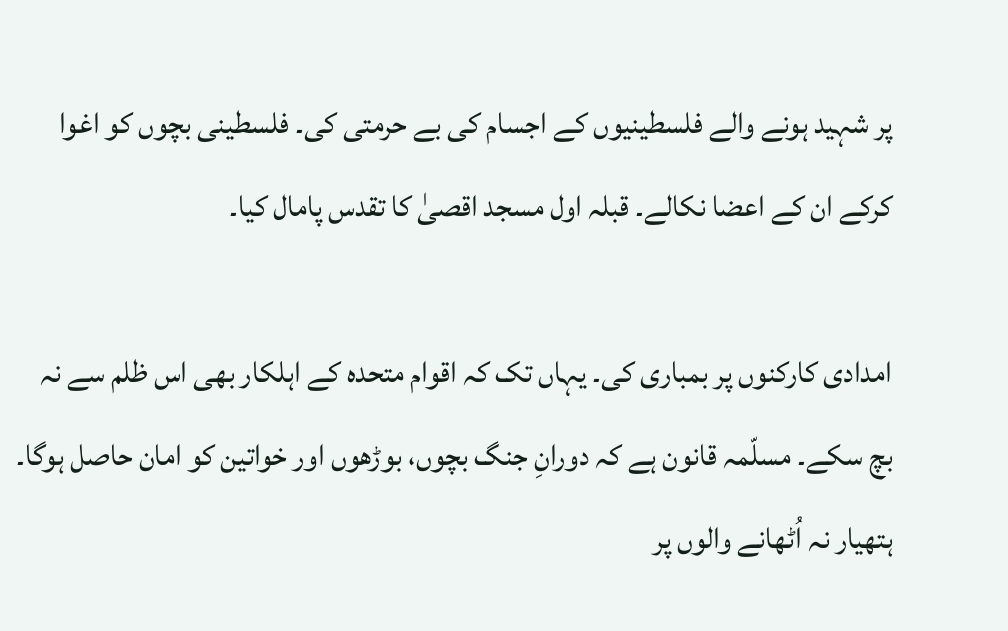پر شہید ہونے والے فلسطینیوں کے اجسام کی بے حرمتی کی۔ فلسطینی بچوں کو اغوا کرکے ان کے اعضا نکالے۔ قبلہ اول مسجد اقصیٰ کا تقدس پامال کیا۔

امدادی کارکنوں پر بمباری کی۔ یہاں تک کہ اقوام متحدہ کے اہلکار بھی اس ظلم سے نہ بچ سکے۔ مسلّمہ قانون ہے کہ دورانِ جنگ بچوں، بوڑھوں اور خواتین کو امان حاصل ہوگا۔ ہتھیار نہ اُٹھانے والوں پر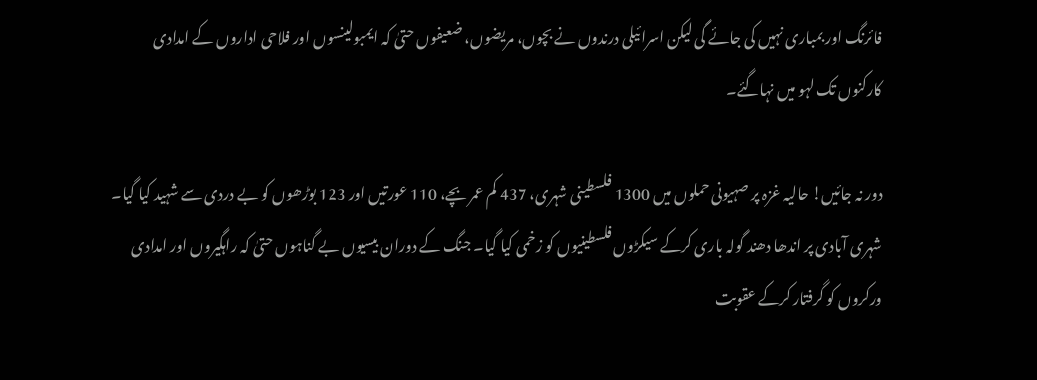فائرنگ اور بمباری نہیں کی جائے گی لیکن اسرائیلی درندوں نے بچوں، مریضوں، ضعیفوں حتیٰ کہ ایمبولینسوں اور فلاحی اداروں کے امدادی کارکنوں تک لہو میں نہاگئے۔

دور نہ جائیں! حالیہ غزہ پر صہیونی حملوں میں 1300 فلسطینی شہری، 437 کم عمر بچے، 110 عورتیں اور 123 بوڑھوں کو بے دردی سے شہید کیا گیا۔ شہری آبادی پر اندھا دھند گولہ باری کرکے سیکڑوں فلسطینیوں کو زخمی کیا گیا۔ جنگ کے دوران بیسیوں بے گناہوں حتیٰ کہ راہگیروں اور امدادی ورکروں کو گرفتار کرکے عقوبت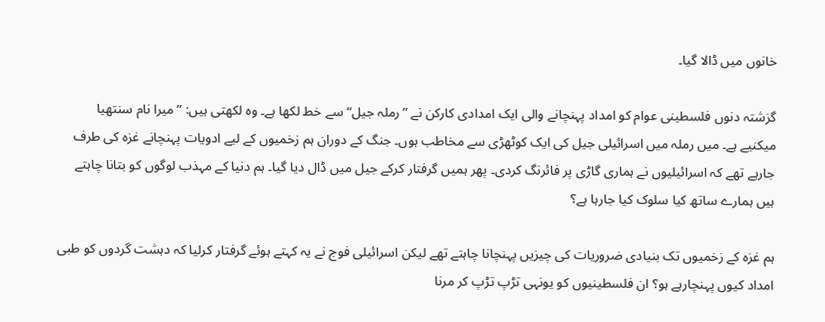خانوں میں ڈالا گیا۔

گزشتہ دنوں فلسطینی عوام کو امداد پہنچانے والی ایک امدادی کارکن نے ”رملہ جیل“ سے خط لکھا ہے۔ وہ لکھتی ہیں: ”میرا نام سنتھیا میکنیے ہے۔ میں رملہ میں اسرائیلی جیل کی ایک کوٹھڑی سے مخاطب ہوں۔ جنگ کے دوران ہم زخمیوں کے لیے ادویات پہنچانے غزہ کی طرف جارہے تھے کہ اسرائیلیوں نے ہماری گاڑی پر فائرنگ کردی۔ پھر ہمیں گرفتار کرکے جیل میں ڈال دیا گیا۔ ہم دنیا کے مہذب لوگوں کو بتانا چاہتے ہیں ہمارے ساتھ کیا سلوک کیا جارہا ہے؟

ہم غزہ کے زخمیوں تک بنیادی ضروریات کی چیزیں پہنچانا چاہتے تھے لیکن اسرائیلی فوج نے یہ کہتے ہوئے گرفتار کرلیا کہ دہشت گردوں کو طبی امداد کیوں پہنچارہے ہو؟ ان فلسطینیوں کو یونہی تڑپ تڑپ کر مرنا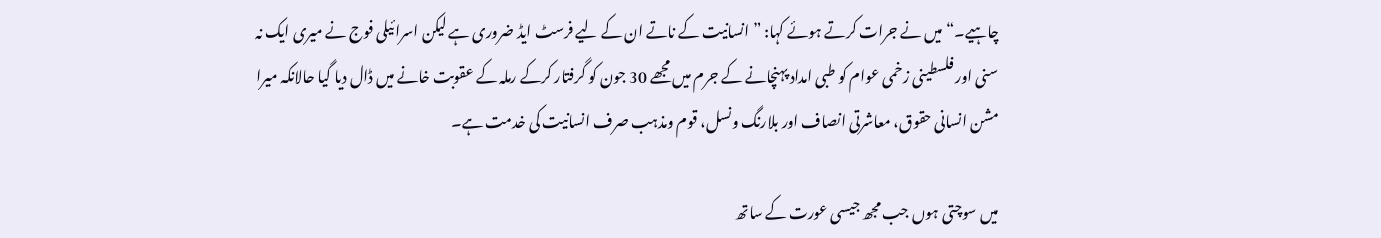چاہیے۔“ میں نے جرات کرتے ہوئے کہا: ”انسانیت کے ناتے ان کے لیے فرسٹ ایڈ ضروری ہے لیکن اسرائیلی فوج نے میری ایک نہ سنی اور فلسطینی زخمی عوام کو طبی امداد پہنچانے کے جرم میں مجھے 30 جون کو گرفتار کرکے رملہ کے عقوبت خانے میں ڈال دیا گیا حالانکہ میرا مشن انسانی حقوق، معاشرتی انصاف اور بلارنگ ونسل، قوم ومذہب صرف انسانیت کی خدمت ہے۔

میں سوچتی ہوں جب مجھ جیسی عورت کے ساتھ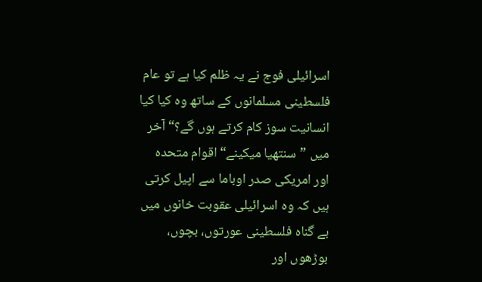اسرائیلی فوج نے یہ ظلم کیا ہے تو عام فلسطینی مسلمانوں کے ساتھ وہ کیا کیا انسانیت سوز کام کرتے ہوں گے؟“ آخر میں ”سنتھیا میکینے“ اقوام متحدہ اور امریکی صدر اوباما سے اپیل کرتی ہیں کہ وہ اسرائیلی عقوبت خانوں میں بے گناہ فلسطینی عورتوں، بچوں، بوڑھوں اور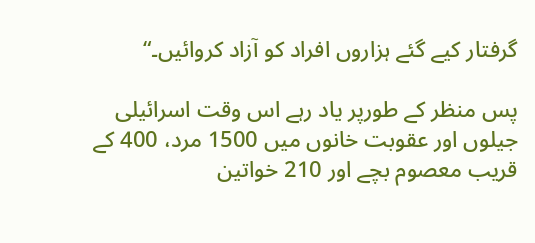گرفتار کیے گئے ہزاروں افراد کو آزاد کروائیں۔“

پس منظر کے طورپر یاد رہے اس وقت اسرائیلی جیلوں اور عقوبت خانوں میں 1500 مرد، 400 کے قریب معصوم بچے اور 210 خواتین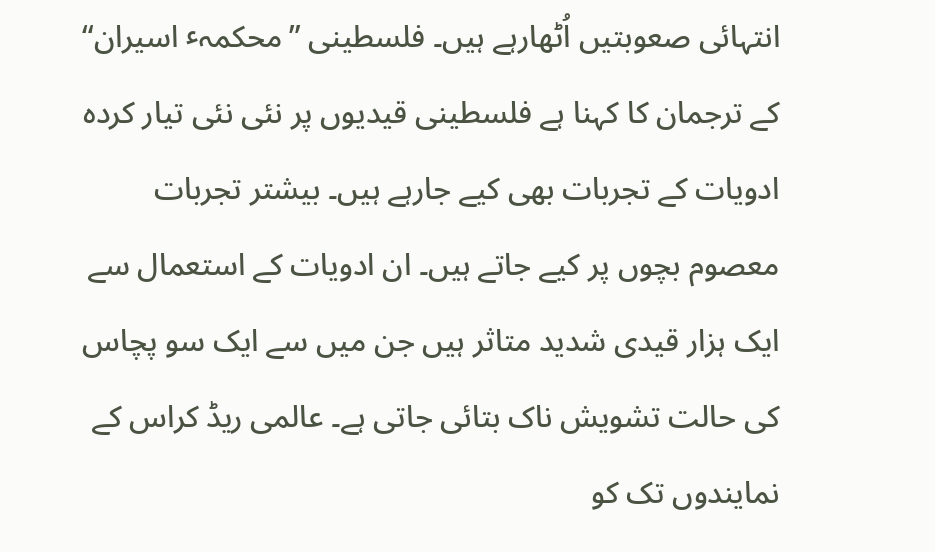انتہائی صعوبتیں اُٹھارہے ہیں۔ فلسطینی ”محکمہٴ اسیران“ کے ترجمان کا کہنا ہے فلسطینی قیدیوں پر نئی نئی تیار کردہ ادویات کے تجربات بھی کیے جارہے ہیں۔ بیشتر تجربات معصوم بچوں پر کیے جاتے ہیں۔ ان ادویات کے استعمال سے ایک ہزار قیدی شدید متاثر ہیں جن میں سے ایک سو پچاس کی حالت تشویش ناک بتائی جاتی ہے۔ عالمی ریڈ کراس کے نمایندوں تک کو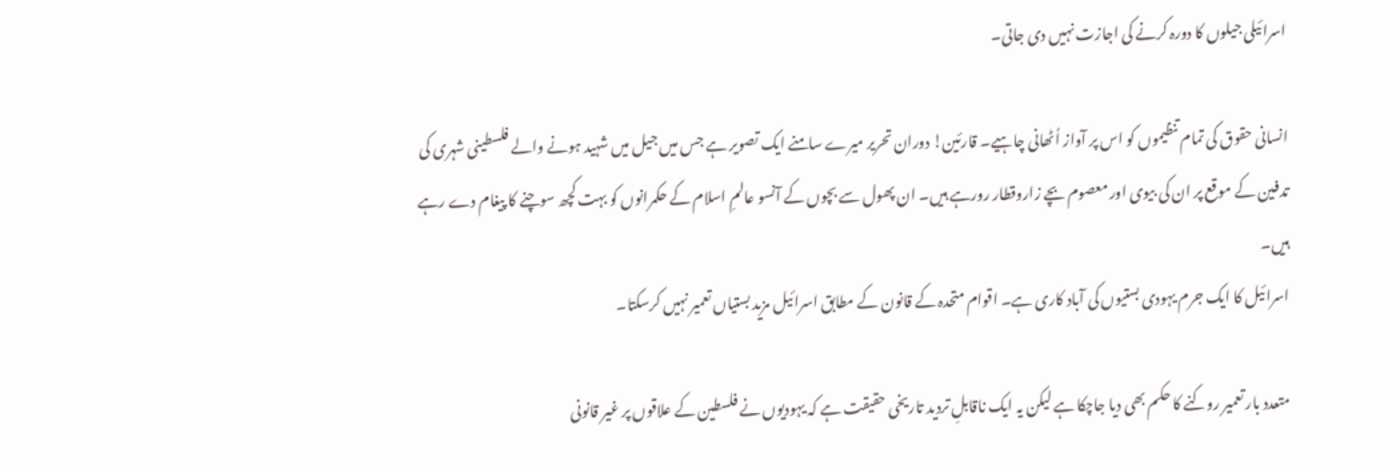اسرائیلی جیلوں کا دورہ کرنے کی اجازت نہیں دی جاتی۔

انسانی حقوق کی تمام تنظیموں کو اس پر آواز اُٹھانی چاہیے۔ قارئین! دوران تحریر میرے سامنے ایک تصویر ہے جس میں جیل میں شہید ہونے والے فلسطینی شہری کی تدفین کے موقع پر ان کی بیوی اور معصوم بچے زاروقطار رورہے ہیں۔ ان پھول سے بچوں کے آنسو عالمِ اسلام کے حکمرانوں کو بہت کچھ سوچنے کا پیغام دے رہے ہیں۔
اسرائیل کا ایک جرم یہودی بستیوں کی آباد کاری ہے۔ اقوام متحدہ کے قانون کے مطابق اسرائیل مزید بستیاں تعمیر نہیں کرسکتا۔

متعدد بار تعمیر روکنے کا حکم بھی دیا جاچکا ہے لیکن یہ ایک ناقابلِ تردید تاریخی حقیقت ہے کہ یہودیوں نے فلسطین کے علاقوں پر غیر قانونی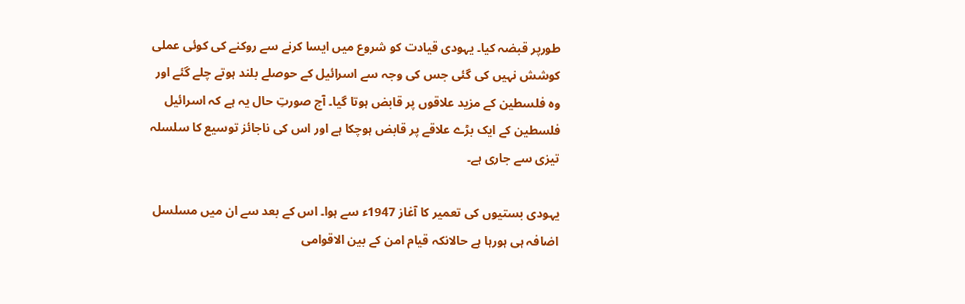طورپر قبضہ کیا۔ یہودی قیادت کو شروع میں ایسا کرنے سے روکنے کی کوئی عملی کوشش نہیں کی گئی جس کی وجہ سے اسرائیل کے حوصلے بلند ہوتے چلے گئے اور وہ فلسطین کے مزید علاقوں پر قابض ہوتا گیا۔ آج صورتِ حال یہ ہے کہ اسرائیل فلسطین کے ایک بڑے علاقے پر قابض ہوچکا ہے اور اس کی ناجائز توسیع کا سلسلہ تیزی سے جاری ہے۔

یہودی بستیوں کی تعمیر کا آغاز 1947ء سے ہوا۔ اس کے بعد سے ان میں مسلسل اضافہ ہی ہورہا ہے حالانکہ قیام امن کے بین الاقوامی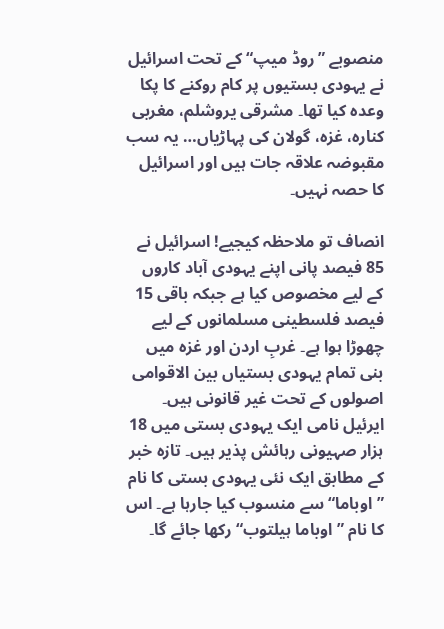منصوبے ”روڈ میپ“ کے تحت اسرائیل نے یہودی بستیوں پر کام روکنے کا پکا وعدہ کیا تھا۔ مشرقی یروشلم، مغربی کنارہ، غزہ، گولان کی پہاڑیاں… یہ سب مقبوضہ علاقہ جات ہیں اور اسرائیل کا حصہ نہیں۔

انصاف تو ملاحظہ کیجیے! اسرائیل نے 85 فیصد پانی اپنے یہودی آباد کاروں کے لیے مخصوص کیا ہے جبکہ باقی 15 فیصد فلسطینی مسلمانوں کے لیے چھوڑا ہوا ہے۔ غربِ اردن اور غزہ میں بنی تمام یہودی بستیاں بین الاقوامی اصولوں کے تحت غیر قانونی ہیں۔ ایرئیل نامی ایک یہودی بستی میں 18 ہزار صہیونی رہائش پذیر ہیں۔ تازہ خبر کے مطابق ایک نئی یہودی بستی کا نام ”اوباما“ سے منسوب کیا جارہا ہے۔ اس کا نام ”اوباما ہیلتوب“ رکھا جائے گا۔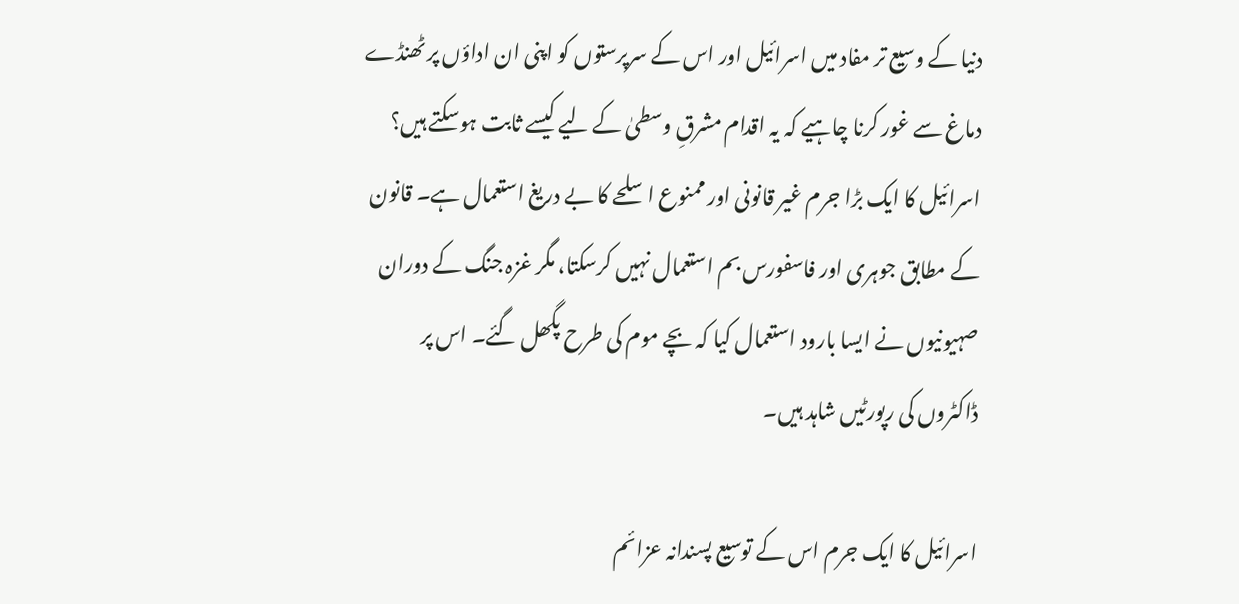دنیا کے وسیع تر مفاد میں اسرائیل اور اس کے سرپرستوں کو اپنی ان اداؤں پر ٹھنڈے دماغ سے غور کرنا چاہیے کہ یہ اقدام مشرقِ وسطیٰ کے لیے کیسے ثابت ہوسکتے ہیں؟ اسرائیل کا ایک بڑا جرم غیر قانونی اور ممنوع اسلحے کا بے دریغ استعمال ہے۔ قانون کے مطابق جوہری اور فاسفورس بم استعمال نہیں کرسکتا، مگر غزہ جنگ کے دوران صہیونیوں نے ایسا بارود استعمال کیا کہ بچے موم کی طرح پگھل گئے۔ اس پر ڈاکٹروں کی رپورٹیں شاہد ہیں۔

اسرائیل کا ایک جرم اس کے توسیع پسندانہ عزائم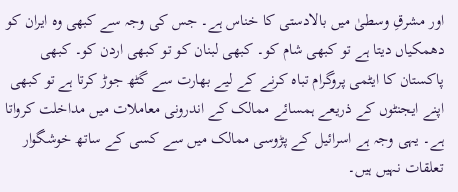اور مشرقِ وسطیٰ میں بالادستی کا خناس ہے۔ جس کی وجہ سے کبھی وہ ایران کو دھمکیاں دیتا ہے تو کبھی شام کو۔ کبھی لبنان کو تو کبھی اردن کو۔ کبھی پاکستان کا ایٹمی پروگرام تباہ کرنے کے لیے بھارت سے گٹھ جوڑ کرتا ہے تو کبھی اپنے ایجنٹوں کے ذریعے ہمسائے ممالک کے اندرونی معاملات میں مداخلت کرواتا ہے۔ یہی وجہ ہے اسرائیل کے پڑوسی ممالک میں سے کسی کے ساتھ خوشگوار تعلقات نہیں ہیں۔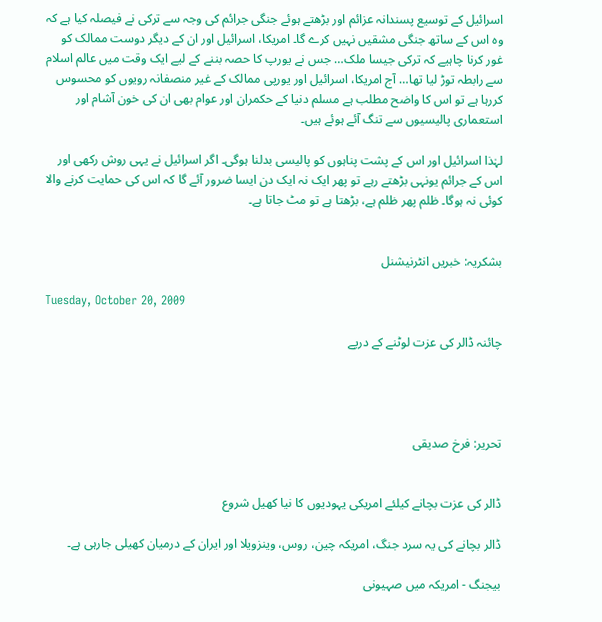اسرائیل کے توسیع پسندانہ عزائم اور بڑھتے ہوئے جنگی جرائم کی وجہ سے ترکی نے فیصلہ کیا ہے کہ وہ اس کے ساتھ جنگی مشقیں نہیں کرے گا۔ امریکا، اسرائیل اور ان کے دیگر دوست ممالک کو غور کرنا چاہیے کہ ترکی جیسا ملک… جس نے یورپ کا حصہ بننے کے لیے ایک وقت میں عالم اسلام سے رابطہ توڑ لیا تھا… آج امریکا، اسرائیل اور یورپی ممالک کے غیر منصفانہ رویوں کو محسوس کررہا ہے تو اس کا واضح مطلب ہے مسلم دنیا کے حکمران اور عوام بھی ان کی خون آشام اور استعماری پالیسیوں سے تنگ آئے ہوئے ہیں۔

لہٰذا اسرائیل اور اس کے پشت پناہوں کو پالیسی بدلنا ہوگی۔ اگر اسرائیل نے یہی روش رکھی اور اس کے جرائم یونہی بڑھتے رہے تو پھر ایک نہ ایک دن ایسا ضرور آئے گا کہ اس کی حمایت کرنے والا کوئی نہ ہوگا۔ ظلم پھر ظلم ہے، بڑھتا ہے تو مٹ جاتا ہے۔


بشکریہ: خبریں انٹرنیشنل

Tuesday, October 20, 2009

چائنہ ڈالر کی عزت لوٹنے کے درپے




تحریر: فرخ صدیقی


ڈالر کی عزت بچانے کیلئے امریکی یہودیوں کا نیا کھیل شروع

ڈالر بچانے کی یہ سرد جنگ، امریکہ چین، روس، وینزویلا اور ایران کے درمیان کھیلی جارہی ہے۔

بیجنگ - امریکہ میں صہیونی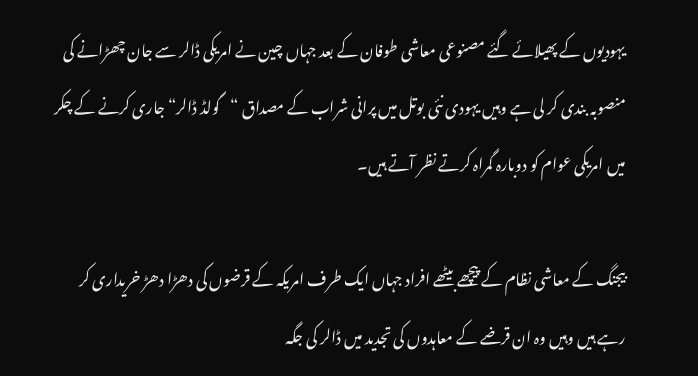یہودیوں کے پھیلائے گئے مصنوعی معاشی طوفان کے بعد جہاں چین نے امریکی ڈالر سے جان چھڑانے کی منصوبہ بندی کر لی ہے وہیں یہودی نئی بوتل میں پرانی شراب کے مصداق “گولڈ ڈالر“ جاری کرنے کے چکر میں امریکی عوام کو دوبارہ گمراہ کرتے نظر آتے ہیں۔

بیجنگ کے معاشی نظام کے پیچھے بیٹھے افراد جہاں ایک طرف امریکہ کے قرضوں کی دھڑا دھڑ خریداری کر رہے ہیں وہیں وہ ان قرضے کے معاہدوں کی تجدید میں ڈالر کی جگہ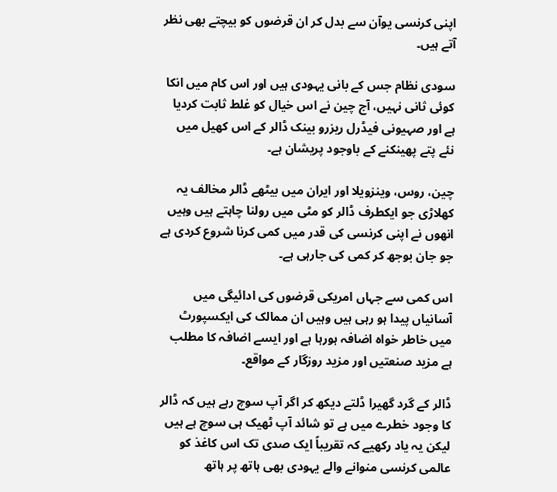اپنی کرنسی یوآن سے بدل کر ان قرضوں کو بیچتے بھی نظر آتے ہیں۔

سودی نظام جس کے بانی یہودی ہیں اور اس کام میں انکا کوئی ثانی نہیں، آج چین نے اس خیال کو غلط ثابت کردیا ہے اور صہیونی فیڈرل ریزرو بینک ڈالر کے اس کھیل میں نئے پتے پھینکنے کے باوجود پریشان ہے۔

چین، روس، وینزویلا اور ایران میں بیٹھے ڈالر مخالف یہ کھلاڑی جو ایکطرف ڈالر کو مٹی میں رولنا چاہتے ہیں وہیں انھوں نے اپنی کرنسی کی قدر میں کمی کرنا شروع کردی ہے جو جان بوجھ کر کمی کی جارہی ہے۔

اس کمی سے جہاں امریکی قرضوں کی ادائیگی میں آسانیاں پیدا ہو رہی ہیں وہیں ان ممالک کی ایکسپورٹ میں خاطر خواہ اضافہ ہورہا ہے اور ایسے اضافہ کا مطلب ہے مزید صنعتیں اور مزید روزگار کے مواقع۔

ڈالر کے گرد گھیرا ڈلتے دیکھ کر اگر آپ سوچ رہے ہیں کہ ڈالر کا وجود خطرے میں ہے تو شائد آپ ٹھیک ہی سوچ ہے ہیں لیکن یہ یاد رکھیے کہ تقریباً ایک صدی تک اس کاغذ کو عالمی کرنسی منوانے والے یہودی بھی ہاتھ پر ہاتھ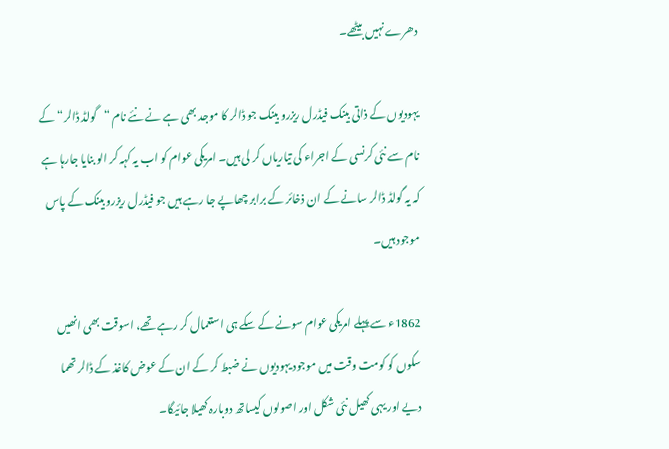دھرے نہیں بیٹھے۔

یہودیوں کے ذاتی بینک فیڈرل ریزرو بینک جو ڈالر کا موجد بھی ہے نے نئے نام “گولڈ ڈالر“ کے نام سے نئی کرنسی کے اجراء کی تیاریاں کر لی ہیں۔ امریکی عوام کو اب یہ کہہ کر الو بنایا جارہا ہے کہ یہ گولڈ ڈالر سانے کے ان ذخائر کے برابر چھاپے جا رہے ہیں جو فیڈرل ریزرو بینک کے پاس موجود ہیں۔

1862ء سے پہلے امریکی عوام سونے کے سکے ہی استعمال کر رہے تھے، اسوقت بھی انھیں سکوں کو کومت وقت میں موجود یہودیوں نے ضبط کر کے ان کے عوض کاغذ کے ڈالر تھما دیے اور یہی کھیل نئی شکل اور اصولوں کیساتھ دوبارہ کھیلا جائیگا۔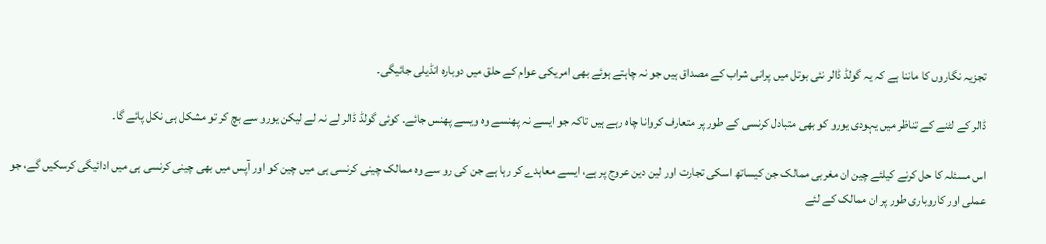تجزیہ نگاروں کا ماننا ہے کہ یہ گولڈ ڈالر نئی بوتل میں پرانی شراب کے مصداق ہیں جو نہ چاہتے ہوئے بھی امریکی عوام کے حلق میں دوبارہ انڈیلی جائیگی۔

ڈالر کے لٹنے کے تناظر میں یہودی یورو کو بھی متبادل کرنسی کے طور پر متعارف کروانا چاہ رہے ہیں تاکہ جو ایسے نہ پھنسے وہ ویسے پھنس جائے۔ کوئی گولڈ ڈالر لے نہ لے لیکن یورو سے بچ کر تو مشکل ہی نکل پائے گا۔

اس مسئلہ کا حل کرنے کیلئے چین ان مغربی ممالک جن کیساتھ اسکی تجارت اور لین دین عروج پر ہے، ایسے معاہدے کر رہا ہے جن کی رو سے وہ ممالک چینی کرنسی ہی میں چین کو اور آپس میں بھی چینی کرنسی ہی میں ادائیگی کرسکیں گے، جو عملی اور کاروباری طور پر ان ممالک کے لئے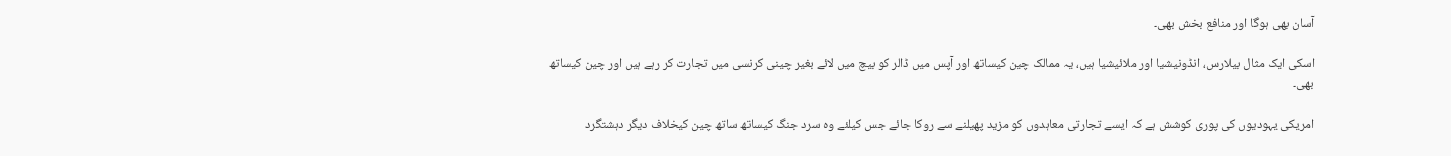آسان بھی ہوگا اور منافع بخش بھی۔

اسکی ایک مثال بیلارس، انڈونیشیا اور ملائیشیا ہیں، یہ ممالک چین کیساتھ اور آپس میں ڈالر کو بیچ میں لائے بغیر چینی کرنسی میں تجارت کر رہے ہیں اور چین کیساتھ بھی۔

امریکی یہودیوں کی پوری کوشش ہے کہ ایسے تجارتی معاہدوں کو مزید پھیلنے سے روکا جائے جس کیلئے وہ سرد جنگ کیساتھ ساتھ چین کیخلاف دیگر دہشتگرد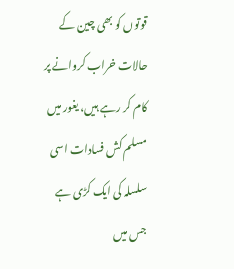قوتوں کو بھی چین کے حالات خراب کروانے پر کام کر رہے ہیں، یغور میں مسلم کش فسادات اسی سلسلہ کی ایک کڑی ہے جس میں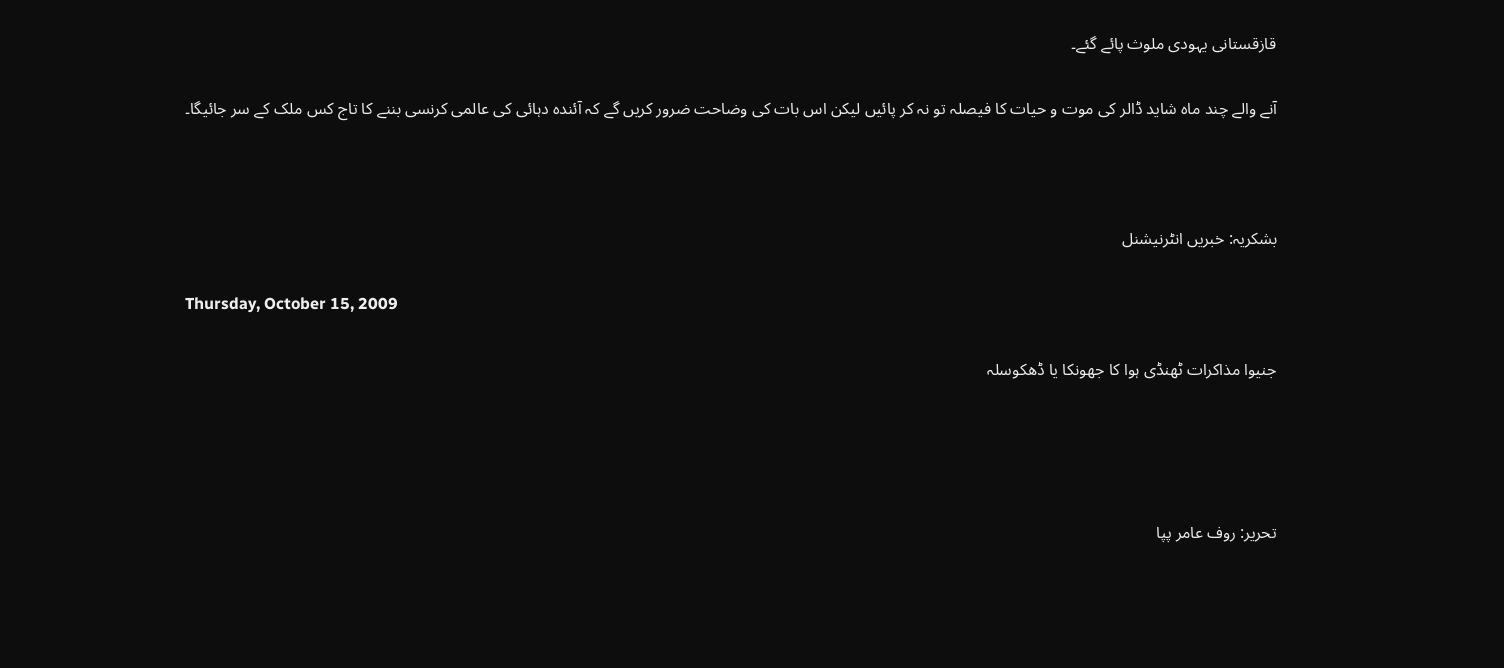قازقستانی یہودی ملوث پائے گئے۔

آنے والے چند ماہ شاید ڈالر کی موت و حیات کا فیصلہ تو نہ کر پائیں لیکن اس بات کی وضاحت ضرور کریں گے کہ آئندہ دہائی کی عالمی کرنسی بننے کا تاج کس ملک کے سر جائیگا۔



بشکریہ: خبریں انٹرنیشنل

Thursday, October 15, 2009

جنیوا مذاکرات ٹھنڈی ہوا کا جھونکا یا ڈھکوسلہ




تحریر: روف عامر پپا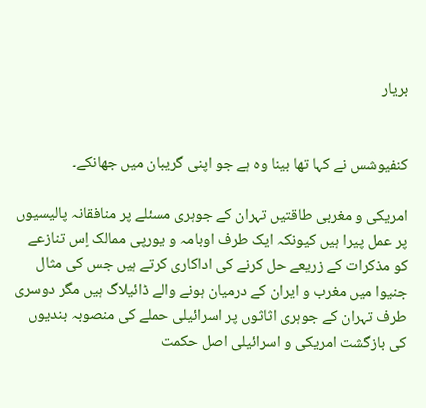بریار


کنفیوشس نے کہا تھا بینا وہ ہے جو اپنی گریبان میں جھانکے۔

امریکی و مغربی طاقتیں تہران کے جوہری مسئلے پر منافقانہ پالیسیوں پر عمل پیرا ہیں کیونکہ ایک طرف اوبامہ و یورپی ممالک اٍس تنازعے کو مذکرات کے زریعے حل کرنے کی اداکاری کرتے ہیں جس کی مثال جنیوا میں مغرب و ایران کے درمیان ہونے والے ڈائیلاگ ہیں مگر دوسری طرف تہران کے جوہری اثاثوں پر اسرائیلی حملے کی منصوبہ بندیوں کی بازگشت امریکی و اسرائیلی اصل حکمت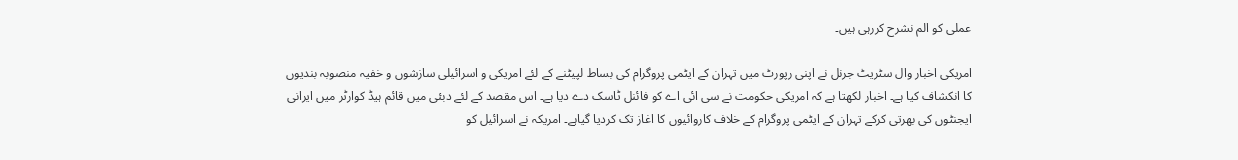عملی کو الم نشرح کررہی ہیں۔

امریکی اخبار وال سٹریٹ جرنل نے اپنی رپورٹ میں تہران کے ایٹمی پروگرام کی بساط لپیٹنے کے لئے امریکی و اسرائیلی سازشوں و خفیہ منصوبہ بندیوں کا انکشاف کیا ہے۔ اخبار لکھتا ہے کہ امریکی حکومت نے سی ائی اے کو فائنل ٹاسک دے دیا ہے۔ اس مقصد کے لئے دبئی میں قائم ہیڈ کوارٹر میں ایرانی ایجنٹوں کی بھرتی کرکے تہران کے ایٹمی پروگرام کے خلاف کاروائیوں کا اغاز تک کردیا گیاہے۔ امریکہ نے اسرائیل کو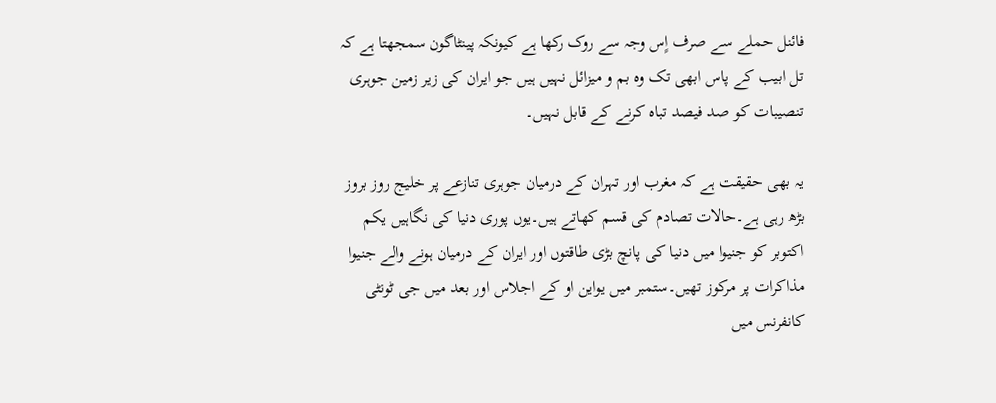فائنل حملے سے صرف اٍس وجہ سے روک رکھا ہے کیونکہ پینٹاگون سمجھتا ہے کہ تل ابیب کے پاس ابھی تک وہ بم و میزائل نہیں ہیں جو ایران کی زیر زمین جوہری تنصیبات کو صد فیصد تباہ کرنے کے قابل نہیں۔

یہ بھی حقیقت ہے کہ مغرب اور تہران کے درمیان جوہری تنازعے پر خلیج روز بروز بڑھ رہی ہے۔حالات تصادم کی قسم کھاتے ہیں۔یوں پوری دنیا کی نگاہیں یکم اکتوبر کو جنیوا میں دنیا کی پانچ بڑی طاقتوں اور ایران کے درمیان ہونے والے جنیوا مذاکرات پر مرکوز تھیں۔ستمبر میں یواین او کے اجلاس اور بعد میں جی ٹونٹی کانفرنس میں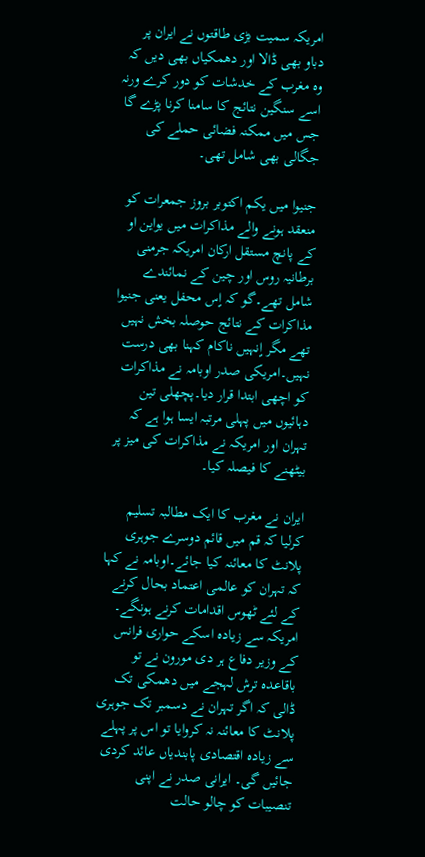امریکہ سمیت بڑی طاقتوں نے ایران پر دباو بھی ڈالا اور دھمکیاں بھی دیں کہ وہ مغرب کے خدشات کو دور کرے ورنہ اسے سنگین نتائج کا سامنا کرنا پڑے گا جس میں ممکنہ فضائی حملے کی جگالی بھی شامل تھی۔

جنیوا میں یکم اکتوبر بروز جمعرات کو منعقد ہونے والے مذاکرات میں یواین او کے پانچ مستقل ارکان امریکہ جرمنی برطانیہ روس اور چین کے نمائندے شامل تھے۔گو کہ اٍس محفل یعنی جنیوا مذاکرات کے نتائج حوصلہ بخش نہیں تھے مگر اٍنہیں ناکام کہنا بھی درست نہیں۔امریکی صدر اوبامہ نے مذاکرات کو اچھی ابتدا قرار دیا۔پچھلی تین دہائیوں میں پہلی مرتبہ ایسا ہوا ہے کہ تہران اور امریکہ نے مذاکرات کی میز پر بیٹھنے کا فیصلہ کیا۔

ایران نے مغرب کا ایک مطالبہ تسلیم کرلیا کہ قم میں قائم دوسرے جوہری پلانٹ کا معائنہ کیا جائے۔اوبامہ نے کہا کہ تہران کو عالمی اعتماد بحال کرنے کے لئے ٹھوس اقدامات کرنے ہونگے۔ امریکہ سے زیادہ اسکے حواری فرانس کے وزیر دفاع ہر دی مورون نے تو باقاعدہ ترش لہجے میں دھمکی تک ڈالی کہ اگر تہران نے دسمبر تک جوہری پلانٹ کا معائنہ نہ کروایا تو اس پر پہلے سے زیادہ اقتصادی پابندیاں عائد کردی جائیں گی۔ ایرانی صدر نے اپنی تنصیبات کو چالو حالت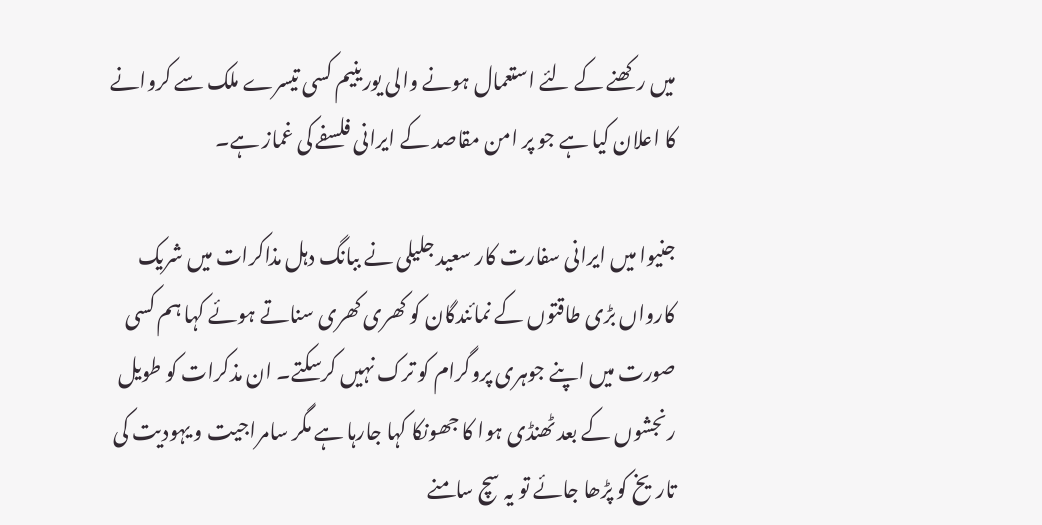میں رکھنے کے لئے استعمال ہونے والی یورینیم کسی تیسرے ملک سے کروانے کا اعلان کیا ہے جو پر امن مقاصد کے ایرانی فلسفے کی غماز ہے۔

جنیوا میں ایرانی سفارت کار سعید جلیلی نے ببانگ دہل مذاکرات میں شریک کارواں بڑی طاقتوں کے نمائندگان کو کھری کھری سناتے ہوئے کہا ہم کسی صورت میں اپنے جوہری پروگرام کو ترک نہیں کرسکتے۔ ان مذکرات کو طویل رنجشوں کے بعد ٹھنڈی ہوا کا جھونکا کہا جارہا ہے مگر سامراجیت و یہودیت کی تاریخ کو پڑھا جائے تو یہ سچ سامنے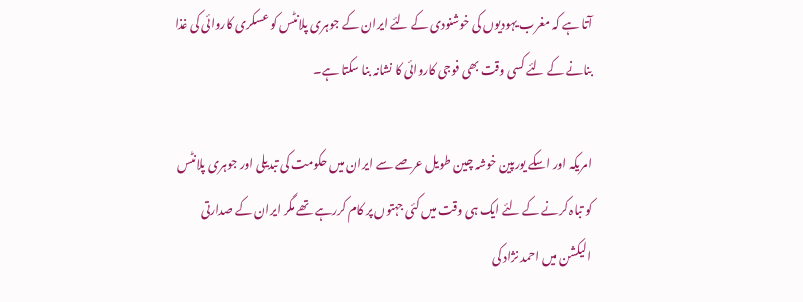آتا ہے کہ مغرب یہودیوں کی خوشنودی کے لئے ایران کے جوہری پلانٹس کو عسکری کاروائی کی غذا بنانے کے لئے کسی وقت بھی فوجی کاروائی کا نشانہ بنا سکتا ہے۔

امریکہ اور اسکے یورپین خوشہ چین طویل عرصے سے ایران میں حکومت کی تبدیلی اور جوہری پلانٹس کو تباہ کرنے کے لئے ایک ہی وقت میں کئی جہتوں پر کام کررہے تھے مگر ایران کے صدارتی الیکشن میں احمد نژاد کی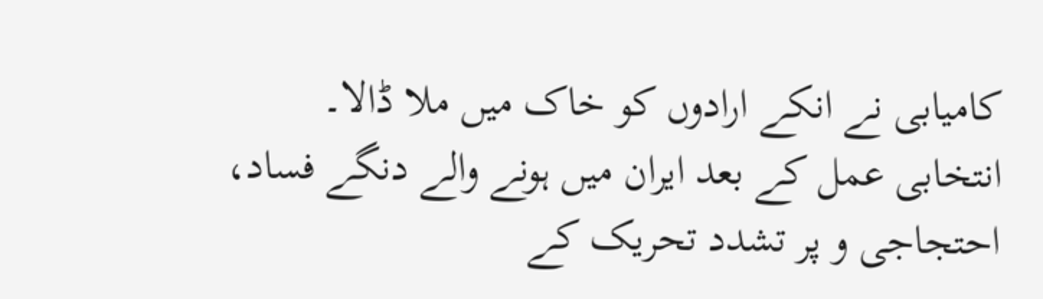کامیابی نے انکے ارادوں کو خاک میں ملا ڈالا۔ انتخابی عمل کے بعد ایران میں ہونے والے دنگے فساد، احتجاجی و پر تشدد تحریک کے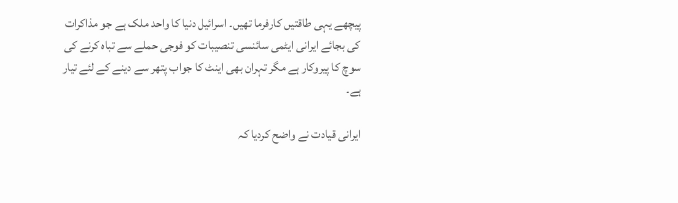پیچھے یہی طاقتیں کارفرما تھیں۔ اسرائیل دنیا کا واحد ملک ہے جو مذاکرات کی بجائے ایرانی ایٹمی سائنسی تنصیبات کو فوجی حملے سے تباہ کرنے کی سوچ کا پیروکار ہے مگر تہران بھی اینٹ کا جواب پتھر سے دینے کے لئے تیار ہے۔

ایرانی قیادت نے واضح کردیا کہ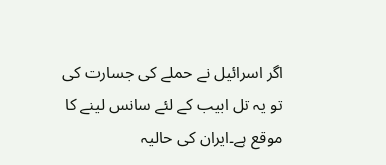اگر اسرائیل نے حملے کی جسارت کی تو یہ تل ابیب کے لئے سانس لینے کا موقع ہے۔ایران کی حالیہ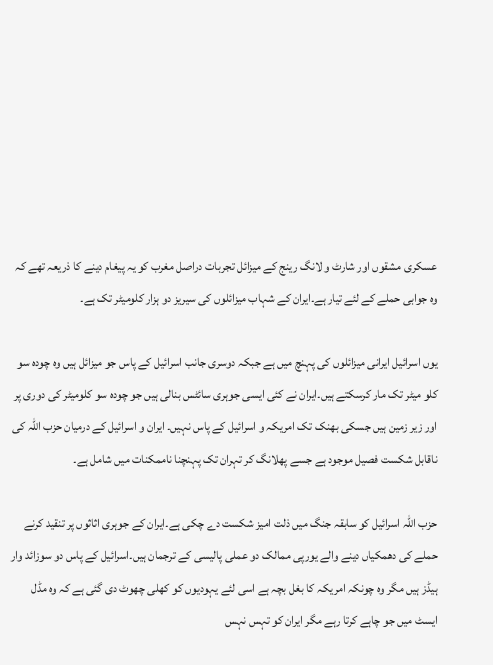عسکری مشقوں اور شارٹ و لانگ رینج کے میزائل تجربات دراصل مغرب کو یہ پیغام دینے کا ذریعہ تھے کہ وہ جوابی حملے کے لئے تیار ہے۔ایران کے شہاب میزائلوں کی سیریز دو ہزار کلومیٹر تک ہے۔

یوں اسرائیل ایرانی میزائلوں کی پہنچ میں ہے جبکہ دوسری جانب اسرائیل کے پاس جو میزائل ہیں وہ چودہ سو کلو میٹر تک مار کرسکتے ہیں۔ایران نے کئی ایسی جوہری سائٹس بنالی ہیں جو چودہ سو کلومیٹر کی دوری پر اور زیر زمین ہیں جسکی بھنک تک امریکہ و اسرائیل کے پاس نہیں۔ ایران و اسرائیل کے درمیان حزب اللہ کی ناقابل شکست فصیل موجود ہے جسے پھلانگ کر تہران تک پہنچنا ناممکنات میں شامل ہے۔

حزب اللہ اسرائیل کو سابقہ جنگ میں ذلت امیز شکست دے چکی ہے۔ایران کے جوہری اثاثوں پر تنقید کرنے حملے کی دھمکیاں دینے والے یورپی ممالک دو عملی پالیسی کے ترجمان ہیں۔اسرائیل کے پاس دو سوزائد وار ہیڈز ہیں مگر وہ چونکہ امریکہ کا بغل بچہ ہے اسی لئے یہودیوں کو کھلی چھوٹ دی گئی ہے کہ وہ مڈل ایسٹ میں جو چاہے کرتا رہے مگر ایران کو تہس نہس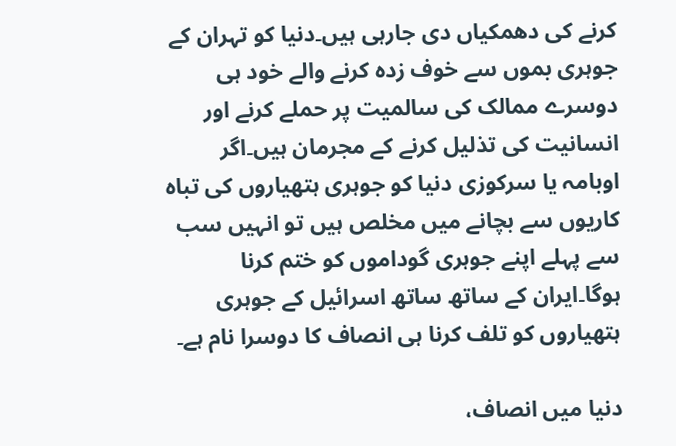کرنے کی دھمکیاں دی جارہی ہیں۔دنیا کو تہران کے جوہری بموں سے خوف زدہ کرنے والے خود ہی دوسرے ممالک کی سالمیت پر حملے کرنے اور انسانیت کی تذلیل کرنے کے مجرمان ہیں۔اگر اوبامہ یا سرکوزی دنیا کو جوہری ہتھیاروں کی تباہ کاریوں سے بچانے میں مخلص ہیں تو انہیں سب سے پہلے اپنے جوہری گوداموں کو ختم کرنا ہوگا۔ایران کے ساتھ ساتھ اسرائیل کے جوہری ہتھیاروں کو تلف کرنا ہی انصاف کا دوسرا نام ہے۔

دنیا میں انصاف،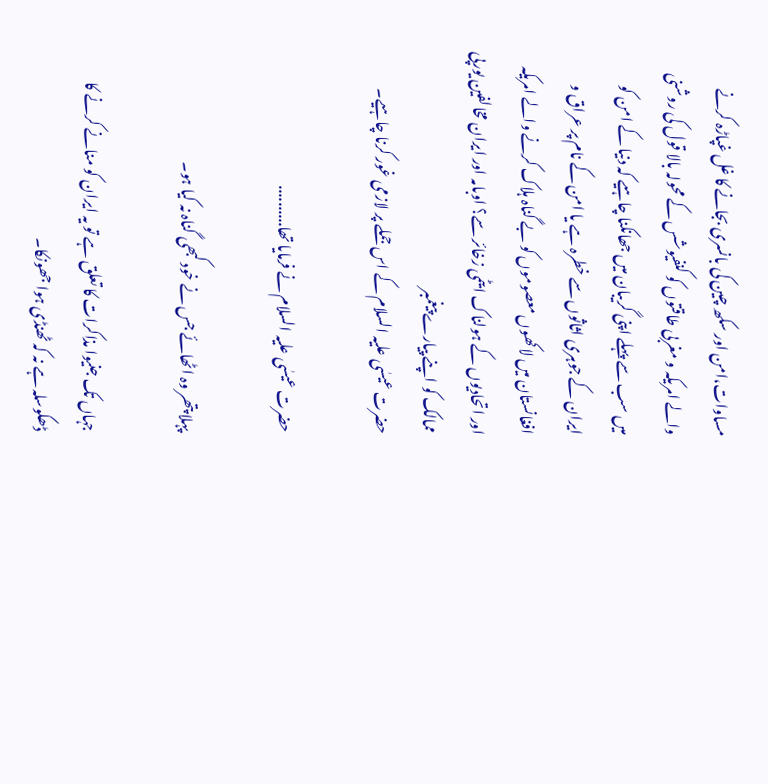مساوات،امن اور سکھ چین کی بانسری بجانے کا غل غپاڑہ کرنے والے امریکہ و مغربی طاقتوں کو کنفیوشس کے محولہ بالا قول کی روشنی میں سب سے پہلے اپنی گریبان میں جھانکنا چاہیے کہ دنیا کے امن کو ایران کے جوہری اثاثوں سے خطرہ ہے یا امن کے نام پر عراق و افغانستان میں لاکھوں معصوموں کو بے گناہ ہلاک کرنے والے امریکہ اور اتحادیوں کے ہولناک ایٹمی زخائر سے؟ اوبامہ اور ایران مخالفین یورپی ممالک کو اپنے پیارے پیغمبر
حضرت عیسٰی علیہ السلام کے اس جملے پر لازمی غور کرنا چاہیے۔

حضرت عیسٰی علیہ السلام نے فرمایا تھا..........

پہلا پتھر وہ اٹھائے جس نے خود کبھی گناہ نہ کیا ہو۔

جہاں تک جنیوا مذاکرات کا تعلق ہے تو یہ ایران کو منانے کرنے کا ڈھکوسلہ ہے نہ کہ ٹھنڈی ہوا جھونکا۔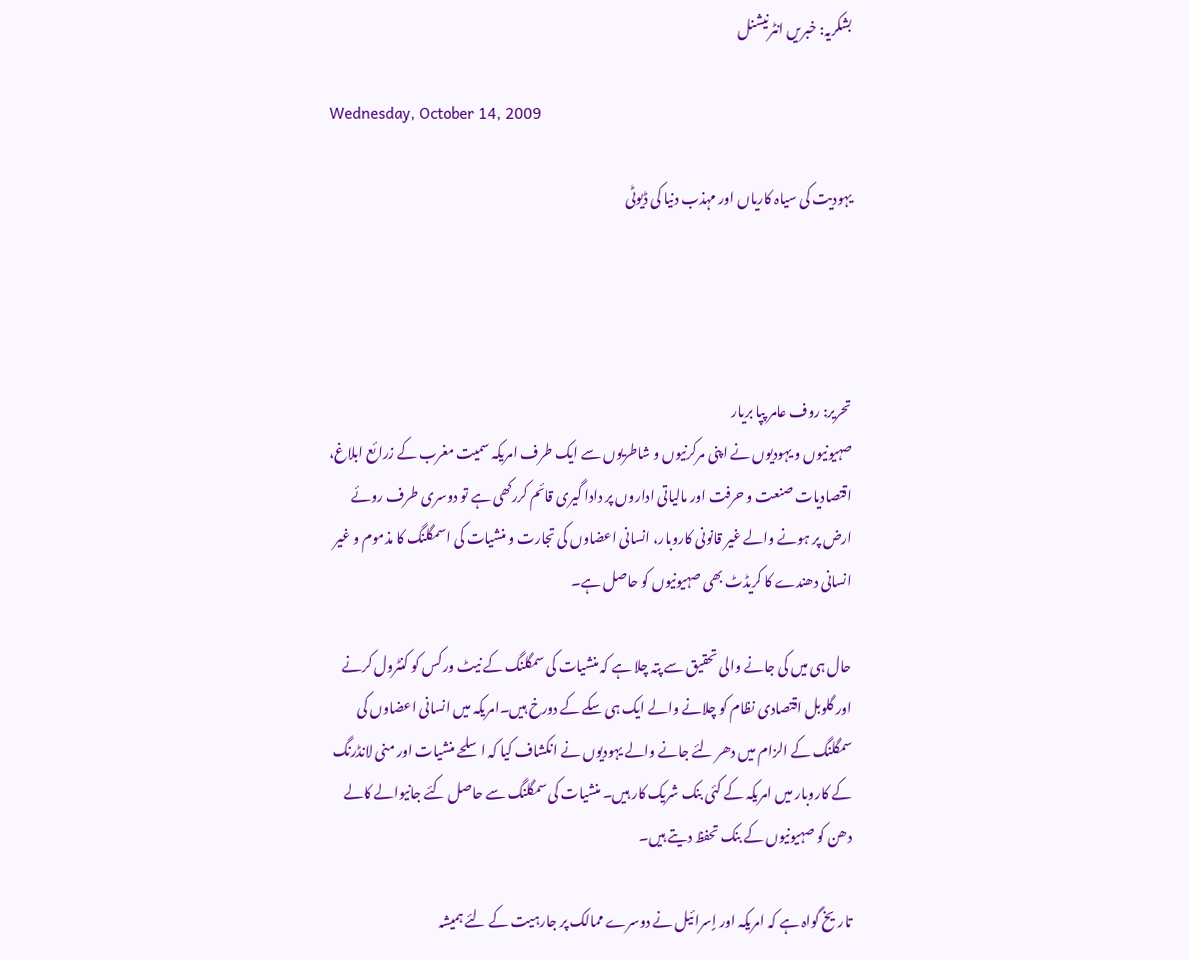بشکریہ: خبریں انٹرنیشنل

Wednesday, October 14, 2009

یہودیت کی سیاہ کاریاں اور مہذب دنیا کی ڈیوٹی




تحریر: روف عامر پپا بریار
صہیونیوں و یہودیوں نے اپنی مرکرنیوں و شاطریوں سے ایک طرف امریکہ سمیت مغرب کے زرائع ابلاغ، اقتصادیات صنعت و حرفت اور مالیاتی اداروں پر دادا گیری قائم کررکھی ہے تو دوسری طرف روئے ارض پر ہونے والے غیر قانونی کاروبار، انسانی اعضاوں کی تجارت و منشیات کی اسمگلنگ کا مذموم و غیر انسانی دھندے کا کریڈٹ بھی صہیونیوں کو حاصل ہے۔

حال ہی میں کی جانے والی تحقیق سے پتہ چلا ہے کہ منشیات کی سمگلنگ کے نیٹ ورکس کو کنٹرول کرنے اور گلوبل اقتصادی نظام کو چلانے والے ایک ہی سکے کے دورخ ہیں۔امریکہ میں انسانی اعضاوں کی سمگلنگ کے الزام میں دھر لئے جانے والے یہودیوں نے انکشاف کیا کہ اسلحے منشیات اور منی لانڈرنگ کے کاروبار میں امریکہ کے کئی بنک شریک کار ہیں۔ منشیات کی سمگلنگ سے حاصل کئے جانیوالے کالے دھن کو صہیونیوں کے بنک تحفظ دیتے ہیں۔

تاریخ گواہ ہے کہ امریکہ اور اٍسرائیل نے دوسرے ممالک پر جارہیت کے لئے ہمیشہ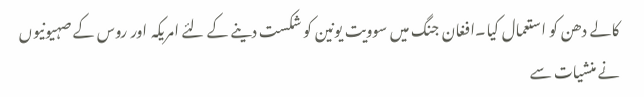کالے دھن کو استعمال کیا۔افغان جنگ میں سوویت یونین کو شکست دینے کے لئے امریکہ اور روس کے صہیونیوں نے منشیات سے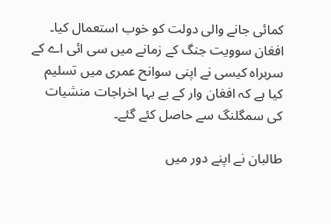کمائی جانے والی دولت کو خوب استعمال کیا۔ افغان سوویت جنگ کے زمانے میں سی ائی اے کے سربراہ کیسی نے اپنی سوانح عمری میں تسلیم کیا ہے کہ افغان وار کے بے بہا اخراجات منشیات کی سمگلنگ سے حاصل کئے گئے۔

طالبان نے اپنے دور میں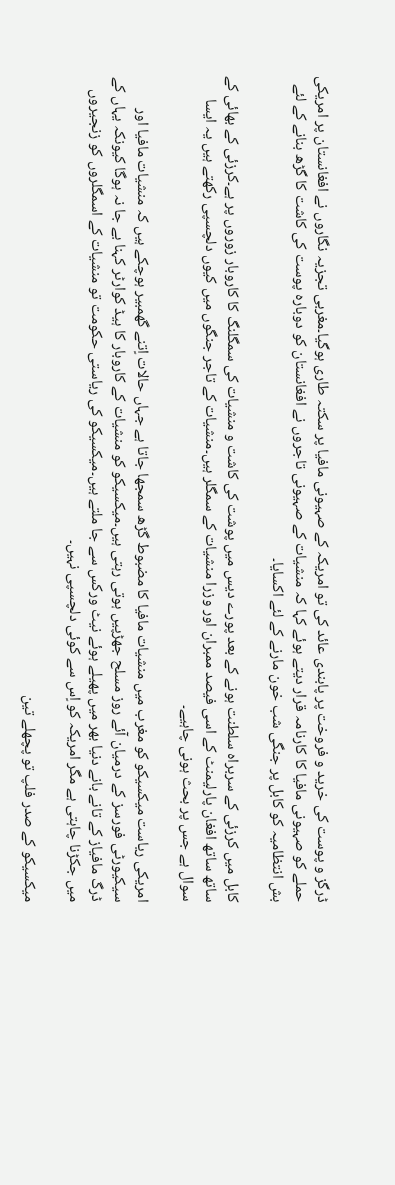ڈرگز و پوست کی خرید و فروخت پر پابندی عائد کی تو امریکہ کے صہیونی مافیا پر سکتہ طاری ہوگیا۔مغربی تجزیہ نگاروں نے افغانستان پر امریکی حملے کو صہیونی مافیا کا کارنامہ قرار دیتے ہوئے کہا کہ منشیات کے صہیونی تاجروں نے افغانستان کو دوبارہ پوست کی کاشت کا گڑھ بنانے کے لئے بش انتظامیہ کو کابل پر جنگی شب خون مارنے کے لئے اکسایا۔

کابل میں کرزئی کے سربراہ سلطنت ہونے کے بعد پورے دیس میں پوشت کی کاشت و منشیات کی سمگلنگ کا کاروبار زوروں پر ہے۔کرزئی کے بھائی کے ساتھ ساتھ افغان پارلیمنٹ کے اسی فیصد ممبران اور وزرا منشیات کے سمگلر ہیں۔منشیات کے تاجر جنگوں میں کیوں دلچسپی رکھتے ہیں یہ ایسا سوال ہے جس پر بحث ہونی چاہیے۔

امریکی ریاست میکسیکو کو مغرب میں منشیات مافیا کا مضبوط گڑھ سمجھا جاتا ہے جہاں حالات اٍتنے گھمبیر ہوچکے ہیں کہ منشیات مافیا اور سیکیورٹی فورسز کے درمیان آئے روز مسلح جھڑپیں ہوتی رہتی ہیں۔میکسیکو کو منشیات کے کاروبار کا ہیڈ کوارٹر کہنا بے جا نہ ہوگا کیونکہ یہاں کے ڈرگ مافیاز کے تانے بانے دنیا بھر میں پھیلے ہوئے نیٹ ورکس سے جا ملتے ہیں۔میکسیکو کی ریاستی حکومت تو منشیات کے اسمگلروں کو زنجیروں میں جکڑنا چاہتی ہے مگر امریکہ کو اٍس سے کوئی دلچسپی نہیں۔

میکسیکو کے صدر فلپ تو پچھلے تین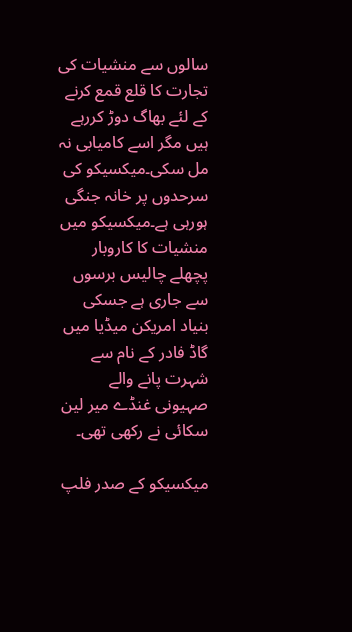سالوں سے منشیات کی تجارت کا قلع قمع کرنے کے لئے بھاگ دوڑ کررہے ہیں مگر اسے کامیابی نہ مل سکی۔میکسیکو کی سرحدوں پر خانہ جنگی ہورہی ہے۔میکسیکو میں منشیات کا کاروبار پچھلے چالیس برسوں سے جاری ہے جسکی بنیاد امریکن میڈیا میں گاڈ فادر کے نام سے شہرت پانے والے صہیونی غنڈے میر لین سکائی نے رکھی تھی۔

میکسیکو کے صدر فلپ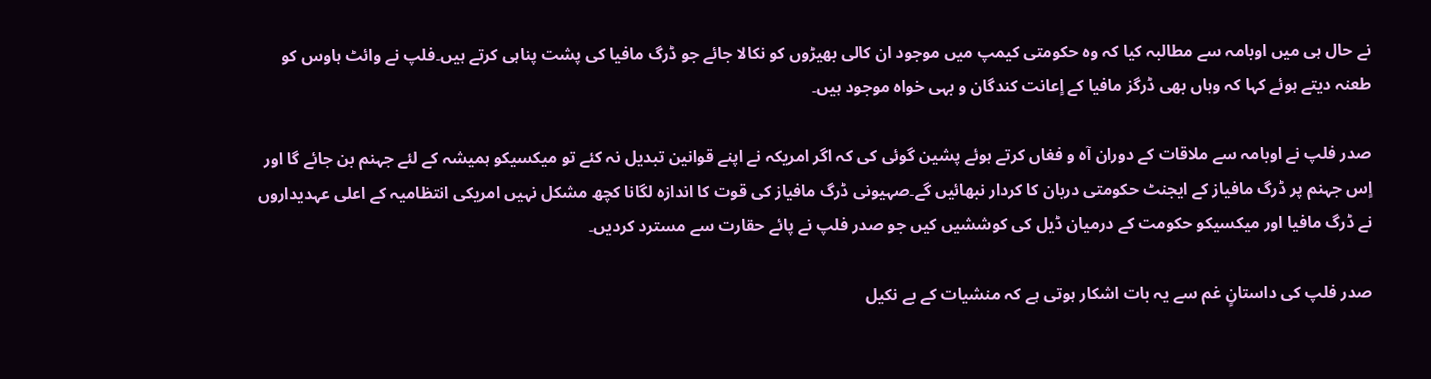نے حال ہی میں اوبامہ سے مطالبہ کیا کہ وہ حکومتی کیمپ میں موجود ان کالی بھیڑوں کو نکالا جائے جو ڈرگ مافیا کی پشت پناہی کرتے ہیں۔فلپ نے وائٹ ہاوس کو طعنہ دیتے ہوئے کہا کہ وہاں بھی ڈرگز مافیا کے اٍعانت کندگان و بہی خواہ موجود ہیں۔

صدر فلپ نے اوبامہ سے ملاقات کے دوران آہ و فغاں کرتے ہوئے پشین گوئی کی کہ اگر امریکہ نے اپنے قوانین تبدیل نہ کئے تو میکسیکو ہمیشہ کے لئے جہنم بن جائے گا اور اٍس جہنم پر ڈرگ مافیاز کے ایجنٹ حکومتی دربان کا کردار نبھائیں گے۔صہیونی ڈرگ مافیاز کی قوت کا اندازہ لگانا کچھ مشکل نہیں امریکی انتظامیہ کے اعلی عہدیداروں نے ڈرگ مافیا اور میکسیکو حکومت کے درمیان ڈیل کی کوششیں کیں جو صدر فلپ نے پائے حقارت سے مسترد کردیں۔

صدر فلپ کی داستانٍ غم سے یہ بات اشکار ہوتی ہے کہ منشیات کے بے نکیل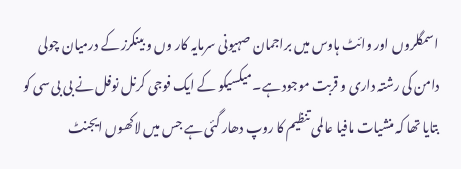اسمگلروں اور وائٹ ہاوس میں براجمان صہیونی سرمایہ کار وں و بینکرز کے درمیان چولی دامن کی رشتہ داری و قربت موجود ہے۔میکسیکو کے ایک فوجی کرنل نوفل نے بی بی سی کو بتایا تھا کہ منشیات مافیا عالمی تنظیم کا روپ دھار گئی ہے جس میں لاکھوں ایجنٹ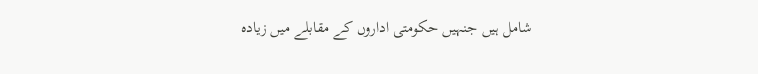شامل ہیں جنہیں حکومتی اداروں کے مقابلے میں زیادہ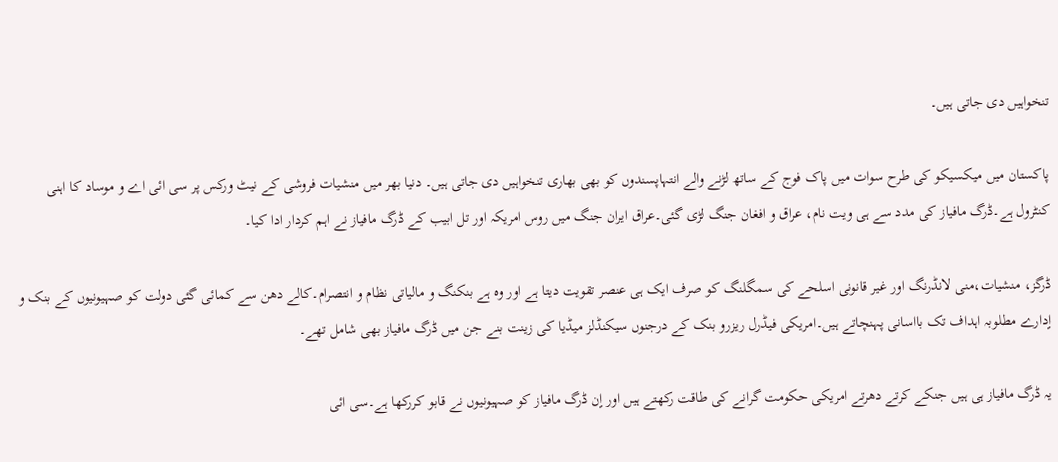تنخواہیں دی جاتی ہیں۔

پاکستان میں میکسیکو کی طرح سوات میں پاک فوج کے ساتھ لڑنے والے انتہاپسندوں کو بھی بھاری تنخواہیں دی جاتی ہیں۔ دنیا بھر میں منشیات فروشی کے نیٹ ورکس پر سی ائی اے و موساد کا اہنی کنٹرول ہے۔ڈرگ مافیاز کی مدد سے ہی ویت نام، عراق و افغان جنگ لڑی گئی۔عراق ایران جنگ میں روس امریکہ اور تل ابیب کے ڈرگ مافیاز نے اہم کردار ادا کیا۔

ڈرگز، منشیات،منی لانڈرنگ اور غیر قانونی اسلحے کی سمگلنگ کو صرف ایک ہی عنصر تقویت دیتا ہے اور وہ ہے بنکنگ و مالیاتی نظام و انتصرام۔کالے دھن سے کمائی گئی دولت کو صہیونیوں کے بنک و اٍدارے مطلوبہ اہداف تک بااسانی پہنچاتے ہیں۔امریکی فیڈرل ریزرو بنک کے درجنوں سیکنڈلز میڈیا کی زینت بنے جن میں ڈرگ مافیاز بھی شامل تھے۔

یہ ڈرگ مافیاز ہی ہیں جنکے کرتے دھرتے امریکی حکومت گرانے کی طاقت رکھتے ہیں اور اٍن ڈرگ مافیاز کو صہیونیوں نے قابو کررکھا ہے۔سی ائی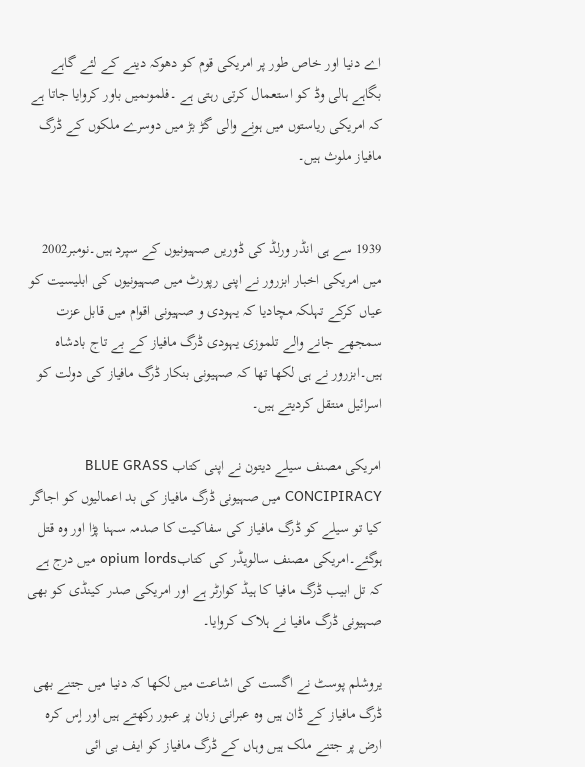اے دنیا اور خاص طور پر امریکی قوم کو دھوکہ دینے کے لئے گاہے بگاہے ہالی وڈ کو استعمال کرتی رہتی ہے ۔فلموںمیں باور کروایا جاتا ہے کہ امریکی ریاستوں میں ہونے والی گڑ بڑ میں دوسرے ملکوں کے ڈرگ مافیاز ملوث ہیں۔


1939 سے ہی انڈر ورلڈ کی ڈوریں صہیونیوں کے سپرد ہیں۔نومبر2002 میں امریکی اخبار ابزرور نے اپنی رپورٹ میں صہیونیوں کی ابلیسیت کو عیاں کرکے تہلکہ مچادیا کہ یہودی و صہیونی اقوام میں قابل عزت سمجھے جانے والے تلموزی یہودی ڈرگ مافیاز کے بے تاج بادشاہ ہیں۔ابزرور نے ہی لکھا تھا کہ صہیونی بنکار ڈرگ مافیاز کی دولت کو اسرائیل منتقل کردیتے ہیں۔

امریکی مصنف سیلے دیتون نے اپنی کتاب BLUE GRASS CONCIPIRACY میں صہیونی ڈرگ مافیاز کی بد اعمالیوں کو اجاگر کیا تو سیلے کو ڈرگ مافیاز کی سفاکیت کا صدمہ سہنا پڑا اور وہ قتل ہوگئے۔امریکی مصنف سالویڈر کی کتابopium lords میں درج ہے کہ تل ابیب ڈرگ مافیا کا ہیڈ کوارٹر ہے اور امریکی صدر کینڈی کو بھی صہیونی ڈرگ مافیا نے ہلاک کروایا۔

یروشلم پوسٹ نے اگست کی اشاعت میں لکھا کہ دنیا میں جتنے بھی ڈرگ مافیاز کے ڈان ہیں وہ عبرانی زبان پر عبور رکھتے ہیں اور اٍس کرہ ارض پر جتنے ملک ہیں وہاں کے ڈرگ مافیاز کو ایف بی ائی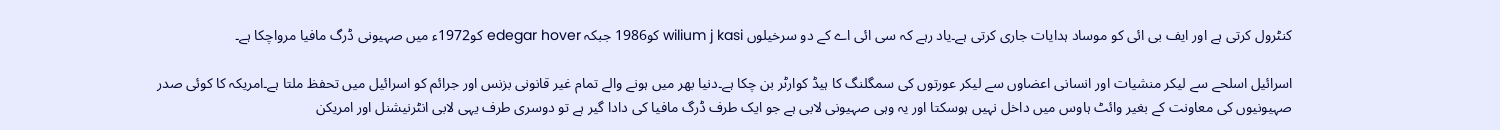کنٹرول کرتی ہے اور ایف بی ائی کو موساد ہدایات جاری کرتی ہے۔یاد رہے کہ سی ائی اے کے دو سرخیلوں wilium j kasi کو1986 جبکہ edegar hover کو1972ء میں صہیونی ڈرگ مافیا مرواچکا ہے۔

اسرائیل اسلحے سے لیکر منشیات اور انسانی اعضاوں سے لیکر عورتوں کی سمگلنگ کا ہیڈ کوارٹر بن چکا ہے۔دنیا بھر میں ہونے والے تمام غیر قانونی بزنس اور جرائم کو اسرائیل میں تحفظ ملتا ہے۔امریکہ کا کوئی صدر صہیونیوں کی معاونت کے بغیر وائٹ ہاوس میں داخل نہیں ہوسکتا اور یہ وہی صہیونی لابی ہے جو ایک طرف ڈرگ مافیا کی دادا گیر ہے تو دوسری طرف یہی لابی انٹرنیشنل اور امریکن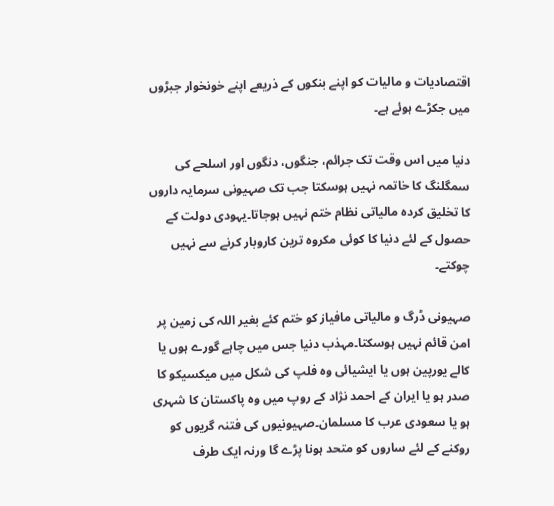اقتصادیات و مالیات کو اپنے بنکوں کے ذریعے اپنے خونخوار جبڑوں میں جکڑے ہوئے ہے۔

دنیا میں اس وقت تک جرائم، جنگوں، دنگوں اور اسلحے کی سمگلنگ کا خاتمہ نہیں ہوسکتا جب تک صہیونی سرمایہ داروں کا تخلیق کردہ مالیاتی نظام ختم نہیں ہوجاتا۔یہودی دولت کے حصول کے لئے دنیا کا کوئی مکروہ ترین کاروبار کرنے سے نہیں چوکتے۔

صہیونی ڈرگ و مالیاتی مافیاز کو ختم کئے بغیر اللہ کی زمین پر امن قائم نہیں ہوسکتا۔مہذب دنیا جس میں چاہے گورے ہوں یا کالے یورپین ہوں یا ایشیائی وہ فلپ کی شکل میں میکسیکو کا صدر ہو یا ایران کے احمد نژاد کے روپ میں وہ پاکستان کا شہری ہو یا سعودی عرب کا مسلمان۔صہیونیوں کی فتنہ گریوں کو روکنے کے لئے ساروں کو متحد ہونا پڑے گا ورنہ ایک طرف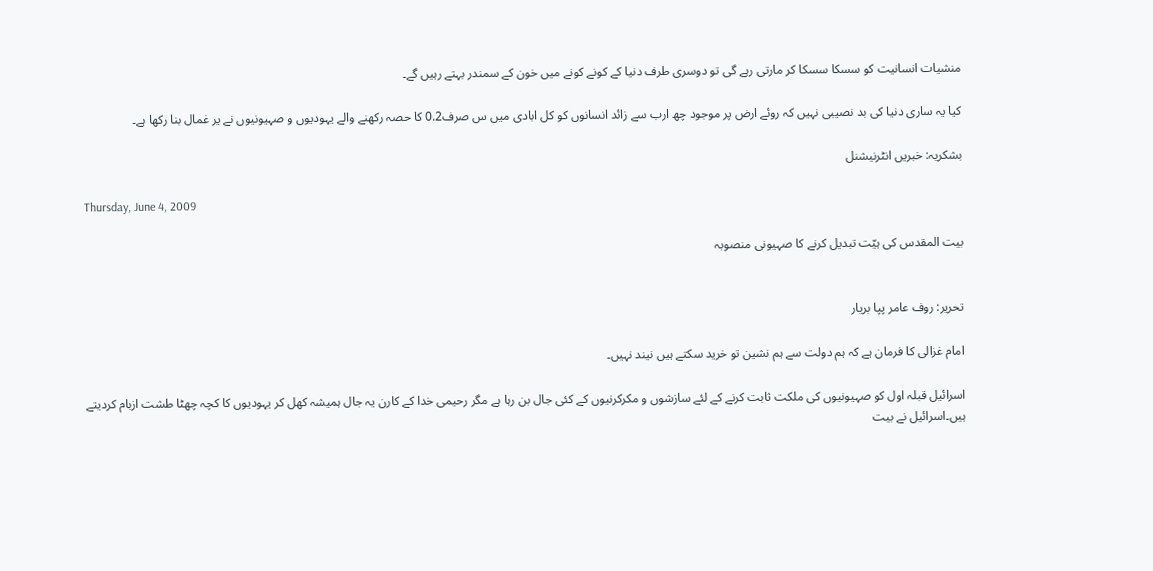منشیات انسانیت کو سسکا سسکا کر مارتی رہے گی تو دوسری طرف دنیا کے کونے کونے میں خون کے سمندر بہتے رہیں گے۔

کیا یہ ساری دنیا کی بد نصیبی نہیں کہ روئے ارض پر موجود چھ ارب سے زائد انسانوں کو کل ابادی میں س صرف0.2 کا حصہ رکھنے والے یہودیوں و صہیونیوں نے یر غمال بنا رکھا ہے۔

بشکریہ: خبریں انٹرنیشنل

Thursday, June 4, 2009

بیت المقدس کی ہیّت تبدیل کرنے کا صہیونی منصوبہ


تحریر: روف عامر پپا بریار

امام غزالی کا فرمان ہے کہ ہم دولت سے ہم نشین تو خرید سکتے ہیں نیند نہیں۔

اسرائیل قبلہ اول کو صہیونیوں کی ملکت ثابت کرنے کے لئے سازشوں و مکرکرنیوں کے کئی جال بن رہا ہے مگر رحیمی خدا کے کارن یہ جال ہمیشہ کھل کر یہودیوں کا کچہ چھٹا طشت ازبام کردیتے ہیں۔اسرائیل نے بیت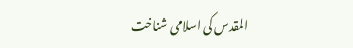المقدس کی اسلامی شناخت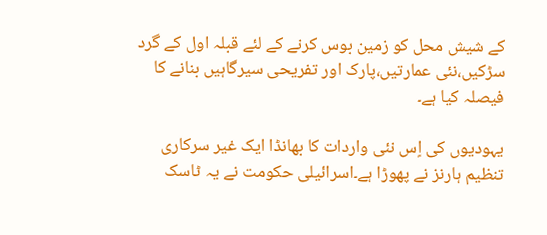کے شیش محل کو زمین بوس کرنے کے لئے قبلہ اول کے گرد سڑکیں،نئی عمارتیں،پارک اور تفریحی سیرگاہیں بنانے کا فیصلہ کیا ہے۔

یہودیوں کی اٍس نئی واردات کا بھانڈا ایک غیر سرکاری تنظیم ہارنز نے پھوڑا ہے۔اسرائیلی حکومت نے یہ ٹاسک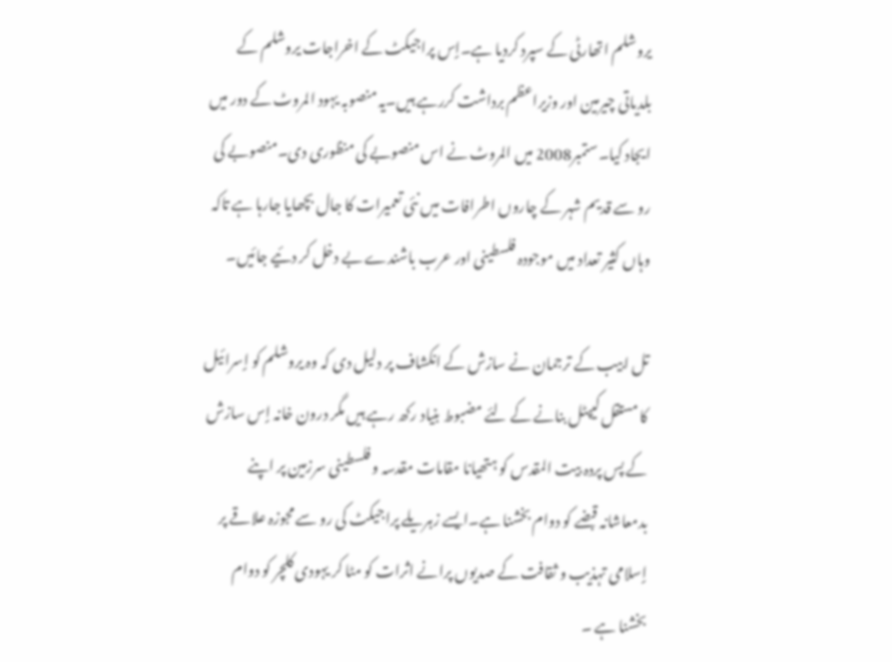یروشلم اتھارٹی کے سپرد کردیا ہے۔اٍس پراجیکٹ کے اخراجات یروشلم کے بلدیاتی چیرمین اور وزیراعظم برداشت کررہے ہیں۔یہ منصوبہ یہود المروٹ کے دور میں ایجاد کیا۔ستمبر2008 میں المروٹ نے اس منصوبے کی منظوری دی۔منصوبے کی رو سے قدیم شہر کے چاروں اطرافات میں نئی تعمیرات کا جال بچھایا جارہا ہے تاکہ وہاں کثیر تعداد میں موجودہ فلسطینی اور عرب باشندے بے دخل کر دئیے جائیں۔

تل ابیب کے ترجمان نے سازش کے انکشاف پر دلیل دی کہ وہ یروشلم کو اٍسرائیل کا مستقل کیپٹل بنانے کے لئے مضبوط بنیاد رکھ رہے ہیں مگر درون خانہ اٍس سازش کے پس پردہ بیت المقدس کو ہتھیانا مقامات مقدسہ و فلسطینی سرزمین پر اپنے بدمعاشانہ قبضے کو دوام بخشنا ہے۔ایسے زہریلے پراجیکٹ کی رو سے مجوزہ علاقے پر اٍسلامی تہذیب و ثقافت کے صدیوں پرانے اثرات کو مٹا کر یہودی کلچر کو دوام بخشنا ہے ۔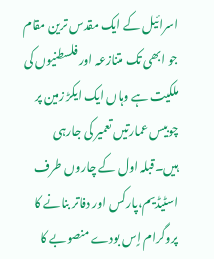اسرائیل کے ایک مقدس ترین مقام جو ابھی تک متنازعہ اور فلسطنیوں کی ملکیت ہے وہاں ایک ایکڑ زمین پر چوبیس عمارتیں تعمیر کی جارہی ہیں۔قبلہ اول کے چاروں طرف اسٹیڈیم،پارکس اور دفاتر بنانے کا پروگرام اٍس بودے منصوبے کا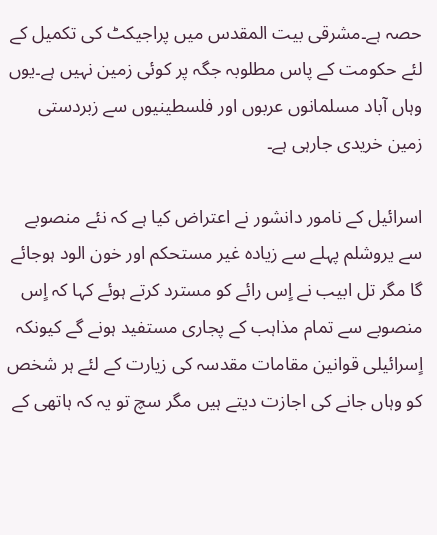حصہ ہے۔مشرقی بیت المقدس میں پراجیکٹ کی تکمیل کے لئے حکومت کے پاس مطلوبہ جگہ پر کوئی زمین نہیں ہے۔یوں وہاں آباد مسلمانوں عربوں اور فلسطینیوں سے زبردستی زمین خریدی جارہی ہے۔

اسرائیل کے نامور دانشور نے اعتراض کیا ہے کہ نئے منصوبے سے یروشلم پہلے سے زیادہ غیر مستحکم اور خون الود ہوجائے گا مگر تل ابیب نے اٍس رائے کو مسترد کرتے ہوئے کہا کہ اٍس منصوبے سے تمام مذاہب کے پجاری مستفید ہونے گے کیونکہ اٍسرائیلی قوانین مقامات مقدسہ کی زیارت کے لئے ہر شخص کو وہاں جانے کی اجازت دیتے ہیں مگر سچ تو یہ کہ ہاتھی کے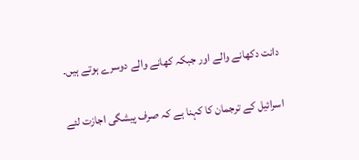دانت دکھانے والے اور جبکہ کھانے والے دوسرے ہوتے ہیں۔

اسرائیل کے ترجمان کا کہنا ہے کہ صرف پیشگی اجازت لئے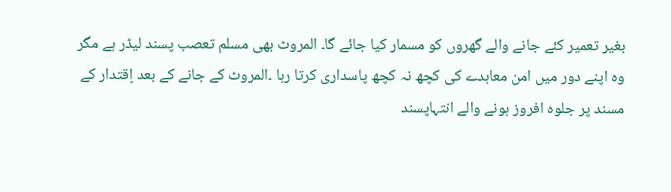بغیر تعمیر کئے جانے والے گھروں کو مسمار کیا جائے گا۔ المروٹ بھی مسلم تعصب پسند لیڈر ہے مگر وہ اپنے دور میں امن معاہدے کی کچھ نہ کچھ پاسداری کرتا رہا ۔المروٹ کے جانے کے بعد اٍقتدار کے مسند پر جلوہ افروز ہونے والے انتہاپسند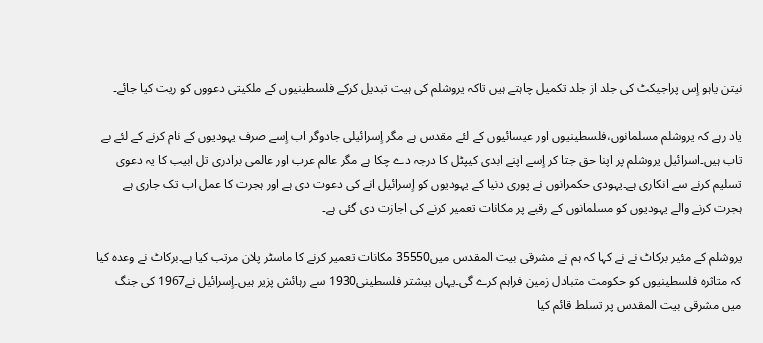نیتن یاہو اٍس پراجیکٹ کی جلد از جلد تکمیل چاہتے ہیں تاکہ یروشلم کی ہیت تبدیل کرکے فلسطینیوں کے ملکیتی دعووں کو ریت کیا جائے۔

یاد رہے کہ یروشلم مسلمانوں،فلسطینیوں اور عیسائیوں کے لئے مقدس ہے مگر اٍسرائیلی جادوگر اب اٍسے صرف یہودیوں کے نام کرنے کے لئے بے تاب ہیں۔اسرائیل یروشلم پر اپنا حق جتا کر اٍسے اپنے ابدی کیپٹل کا درجہ دے چکا ہے مگر عالم عرب اور عالمی برادری تل ابیب کا یہ دعوی تسلیم کرنے سے انکاری ہے۔یہودی حکمرانوں نے پوری دنیا کے یہودیوں کو اٍسرائیل انے کی دعوت دی ہے اور ہجرت کا عمل اب تک جاری ہے ہجرت کرنے والے یہودیوں کو مسلمانوں کے رقبے پر مکانات تعمیر کرنے کی اجازت دی گئی ہے۔

یروشلم کے مئیر برکاٹ نے نے کہا کہ ہم نے مشرقی بیت المقدس میں35550 مکانات تعمیر کرنے کا ماسٹر پلان مرتب کیا ہے۔برکاٹ نے وعدہ کیا کہ متاثرہ فلسطینیوں کو حکومت متبادل زمین فراہم کرے گی۔یہاں بیشتر فلسطینی1930 سے رہائش پزیر ہیں۔اٍسرائیل نے1967 کی جنگ میں مشرقی بیت المقدس پر تسلط قائم کیا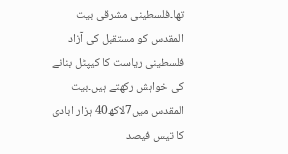تھا۔فلسطینی مشرقی بیت المقدس کو مستقبل کی آزاد فلسطینی ریاست کا کیپٹل بنانے کی خواہش رکھتے ہیں۔بیت المقدس میں7لاکھ40 ہزار ابادی کا تیس فیصد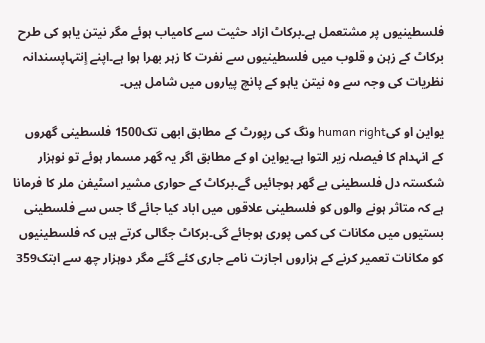فلسطینیوں پر مشتعمل ہے۔برکاٹ ازاد حثیت سے کامیاب ہوئے مگر نیتن یاہو کی طرح برکاٹ کے زہن و قلوب میں فلسطینیوں سے نفرت کا زہر بھرا ہوا ہے۔اپنے اٍنتہاپسندانہ نظریات کی وجہ سے وہ نیتن یاہو کے پانچ پیاروں میں شامل ہیں۔

یواین او کیhuman right ونگ کی رپورٹ کے مطابق ابھی تک1500 فلسطینی گھروں کے انہدام کا فیصلہ زیر التوا ہے۔یواین او کے مطابق اگر یہ گھر مسمار ہوئے تو نوہزار شکستہ دل فلسطینی بے گھر ہوجائیں گے۔برکاٹ کے حواری مشیر اسٹیفن ملر کا فرمانا ہے کہ متاثر ہونے والوں کو فلسطینی علاقوں میں اباد کیا جائے گا جس سے فلسطینی بستیوں میں مکانات کی کمی پوری ہوجائے گی۔برکاٹ جگالی کرتے ہیں کہ فلسطینیوں کو مکانات تعمیر کرنے کے ہزاروں اجازت نامے جاری کئے گئے مگر دوہزار چھ سے ابتک359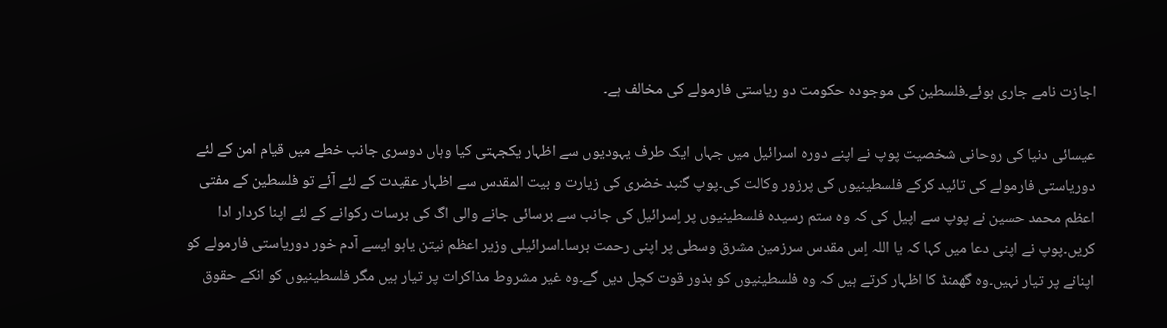اجازت نامے جاری ہوئے۔فلسطین کی موجودہ حکومت دو ریاستی فارمولے کی مخالف ہے۔

عیسائی دنیا کی روحانی شخصیت پوپ نے اپنے دورہ اسرائیل میں جہاں ایک طرف یہودیوں سے اظہار یکجہتی کیا وہاں دوسری جانب خطے میں قیام امن کے لئے دوریاستی فارمولے کی تائید کرکے فلسطینیوں کی پرزور وکالت کی۔پوپ گنبد خضری کی زیارت و بیت المقدس سے اظہار عقیدت کے لئے آئے تو فلسطین کے مفتی اعظم محمد حسین نے پوپ سے اپیل کی کہ وہ ستم رسیدہ فلسطینیوں پر اٍسرائیل کی جانب سے برسائی جانے والی اگ کی برسات رکوانے کے لئے اپنا کردار ادا کریں۔پوپ نے اپنی دعا میں کہا کہ یا اللہ اٍس مقدس سرزمین مشرق وسطی پر اپنی رحمت برسا۔اسرائیلی وزیر اعظم نیتن یاہو ایسے آدم خور دوریاستی فارمولے کو اپنانے پر تیار نہیں۔وہ گھمنڈ کا اظہار کرتے ہیں کہ وہ فلسطینیوں کو بذور قوت کچل دیں گے۔وہ غیر مشروط مذاکرات پر تیار ہیں مگر فلسطینیوں کو انکے حقوق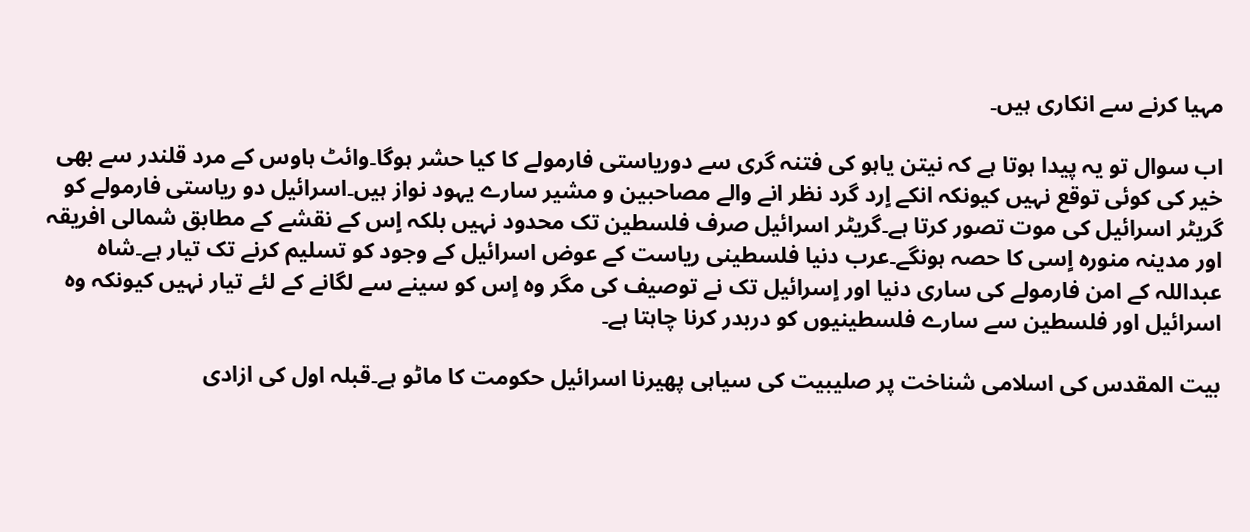مہیا کرنے سے انکاری ہیں۔

اب سوال تو یہ پیدا ہوتا ہے کہ نیتن یاہو کی فتنہ گری سے دوریاستی فارمولے کا کیا حشر ہوگا۔وائٹ ہاوس کے مرد قلندر سے بھی خیر کی کوئی توقع نہیں کیونکہ انکے اٍرد گرد نظر انے والے مصاحبین و مشیر سارے یہود نواز ہیں۔اسرائیل دو ریاستی فارمولے کو گریٹر اسرائیل کی موت تصور کرتا ہے۔گریٹر اسرائیل صرف فلسطین تک محدود نہیں بلکہ اٍس کے نقشے کے مطابق شمالی افریقہ اور مدینہ منورہ اٍسی کا حصہ ہونگے۔عرب دنیا فلسطینی ریاست کے عوض اسرائیل کے وجود کو تسلیم کرنے تک تیار ہے۔شاہ عبداللہ کے امن فارمولے کی ساری دنیا اور اٍسرائیل تک نے توصیف کی مگر وہ اٍس کو سینے سے لگانے کے لئے تیار نہیں کیونکہ وہ اسرائیل اور فلسطین سے سارے فلسطینیوں کو دربدر کرنا چاہتا ہے۔

بیت المقدس کی اسلامی شناخت پر صلیبیت کی سیاہی پھیرنا اسرائیل حکومت کا ماٹو ہے۔قبلہ اول کی ازادی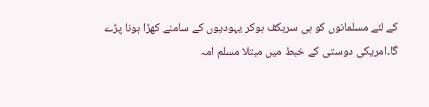کے لئے مسلمانوں کو ہی سربکف ہوکر یہودیوں کے سامنے کھڑا ہونا پڑے گا۔امریکی دوستی کے خبط میں مبتلا مسلم امہ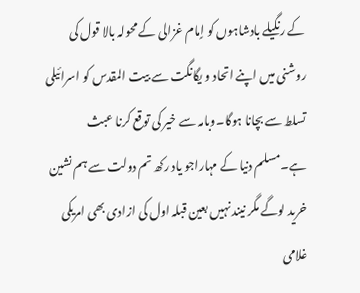کے رنگیلے بادشاہوں کو اٍمام غزالی کے محولہ بالا قول کی روشنی میں اپنے اتحاد و یگانگت سے بیت المقدس کو اسرائیلی تسلط سے بچانا ہوگا۔وبامہ سے خیر کی توقع کرنا عبث ہے۔مسلم دنیا کے مہاراجو یاد رکھ تم دولت سے ہم نشین خرید لوگے مگر نیند نہیں بعین قبلہ اول کی ازادی بھی امریکی غلامی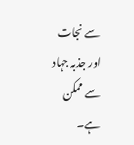سے نجات اور جذبہ جہاد سے ممکن ہے۔